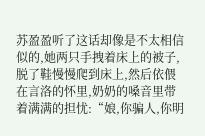苏盈盈听了这话却像是不太相信似的,她两只手拽着床上的被子,脱了鞋慢慢爬到床上,然后依偎在言洛的怀里,奶奶的嗓音里带着满满的担忧:“娘,你骗人,你明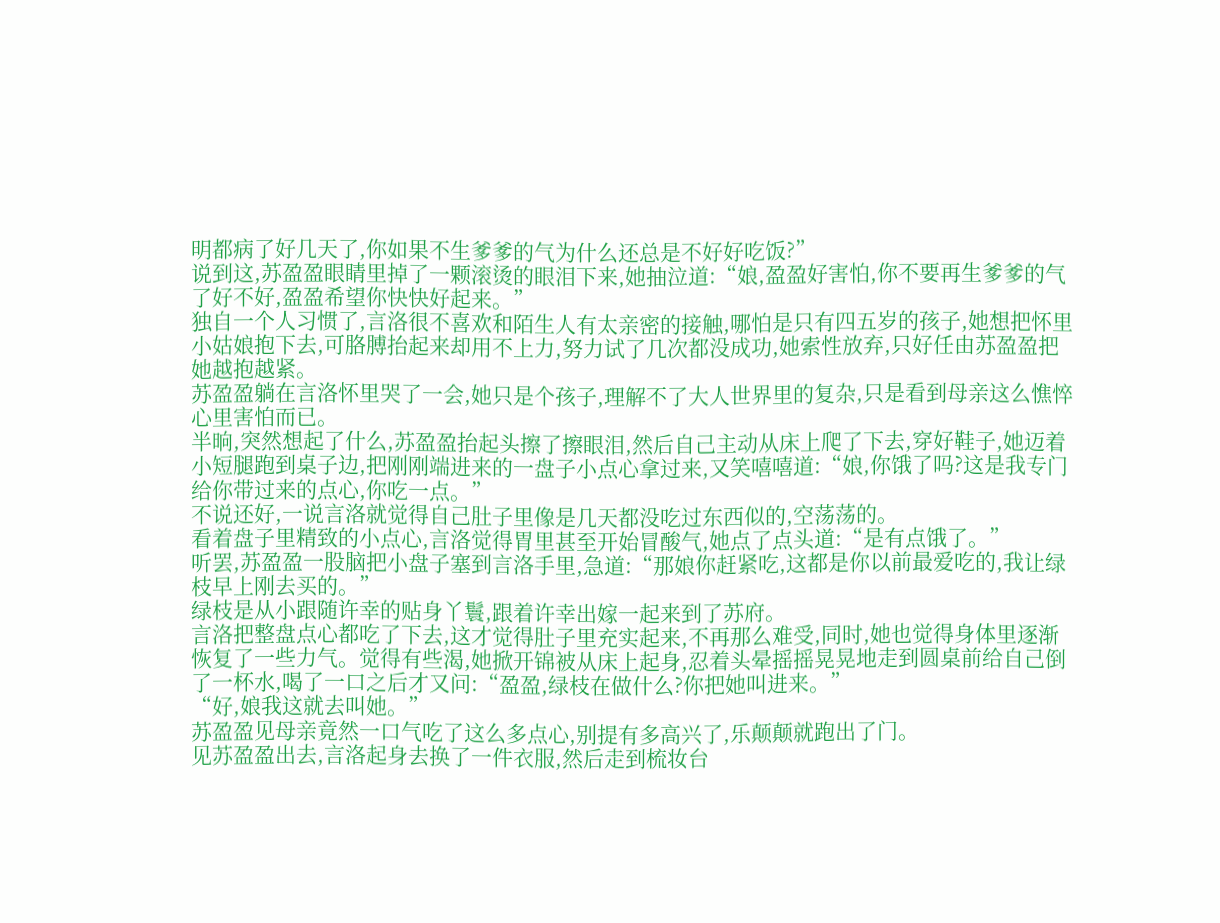明都病了好几天了,你如果不生爹爹的气为什么还总是不好好吃饭?”
说到这,苏盈盈眼睛里掉了一颗滚烫的眼泪下来,她抽泣道:“娘,盈盈好害怕,你不要再生爹爹的气了好不好,盈盈希望你快快好起来。”
独自一个人习惯了,言洛很不喜欢和陌生人有太亲密的接触,哪怕是只有四五岁的孩子,她想把怀里小姑娘抱下去,可胳膊抬起来却用不上力,努力试了几次都没成功,她索性放弃,只好任由苏盈盈把她越抱越紧。
苏盈盈躺在言洛怀里哭了一会,她只是个孩子,理解不了大人世界里的复杂,只是看到母亲这么憔悴心里害怕而已。
半晌,突然想起了什么,苏盈盈抬起头擦了擦眼泪,然后自己主动从床上爬了下去,穿好鞋子,她迈着小短腿跑到桌子边,把刚刚端进来的一盘子小点心拿过来,又笑嘻嘻道:“娘,你饿了吗?这是我专门给你带过来的点心,你吃一点。”
不说还好,一说言洛就觉得自己肚子里像是几天都没吃过东西似的,空荡荡的。
看着盘子里精致的小点心,言洛觉得胃里甚至开始冒酸气,她点了点头道:“是有点饿了。”
听罢,苏盈盈一股脑把小盘子塞到言洛手里,急道:“那娘你赶紧吃,这都是你以前最爱吃的,我让绿枝早上刚去买的。”
绿枝是从小跟随许幸的贴身丫鬟,跟着许幸出嫁一起来到了苏府。
言洛把整盘点心都吃了下去,这才觉得肚子里充实起来,不再那么难受,同时,她也觉得身体里逐渐恢复了一些力气。觉得有些渴,她掀开锦被从床上起身,忍着头晕摇摇晃晃地走到圆桌前给自己倒了一杯水,喝了一口之后才又问:“盈盈,绿枝在做什么?你把她叫进来。”
“好,娘我这就去叫她。”
苏盈盈见母亲竟然一口气吃了这么多点心,别提有多高兴了,乐颠颠就跑出了门。
见苏盈盈出去,言洛起身去换了一件衣服,然后走到梳妆台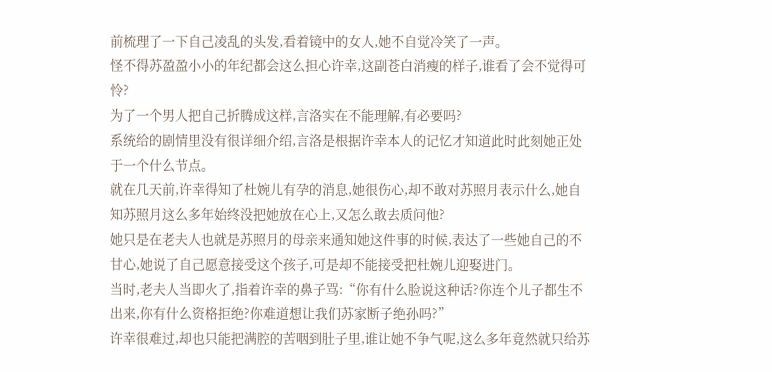前梳理了一下自己凌乱的头发,看着镜中的女人,她不自觉冷笑了一声。
怪不得苏盈盈小小的年纪都会这么担心许幸,这副苍白消瘦的样子,谁看了会不觉得可怜?
为了一个男人把自己折腾成这样,言洛实在不能理解,有必要吗?
系统给的剧情里没有很详细介绍,言洛是根据许幸本人的记忆才知道此时此刻她正处于一个什么节点。
就在几天前,许幸得知了杜婉儿有孕的消息,她很伤心,却不敢对苏照月表示什么,她自知苏照月这么多年始终没把她放在心上,又怎么敢去质问他?
她只是在老夫人也就是苏照月的母亲来通知她这件事的时候,表达了一些她自己的不甘心,她说了自己愿意接受这个孩子,可是却不能接受把杜婉儿迎娶进门。
当时,老夫人当即火了,指着许幸的鼻子骂:“你有什么脸说这种话?你连个儿子都生不出来,你有什么资格拒绝?你难道想让我们苏家断子绝孙吗?”
许幸很难过,却也只能把满腔的苦咽到肚子里,谁让她不争气呢,这么多年竟然就只给苏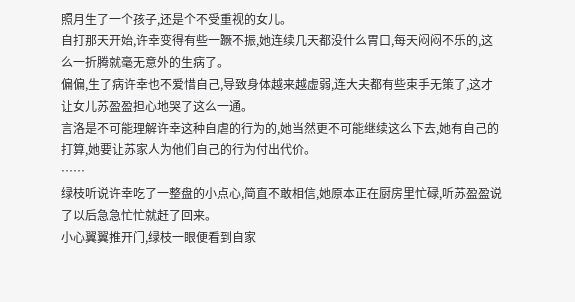照月生了一个孩子,还是个不受重视的女儿。
自打那天开始,许幸变得有些一蹶不振,她连续几天都没什么胃口,每天闷闷不乐的,这么一折腾就毫无意外的生病了。
偏偏,生了病许幸也不爱惜自己,导致身体越来越虚弱,连大夫都有些束手无策了,这才让女儿苏盈盈担心地哭了这么一通。
言洛是不可能理解许幸这种自虐的行为的,她当然更不可能继续这么下去,她有自己的打算,她要让苏家人为他们自己的行为付出代价。
……
绿枝听说许幸吃了一整盘的小点心,简直不敢相信,她原本正在厨房里忙碌,听苏盈盈说了以后急急忙忙就赶了回来。
小心翼翼推开门,绿枝一眼便看到自家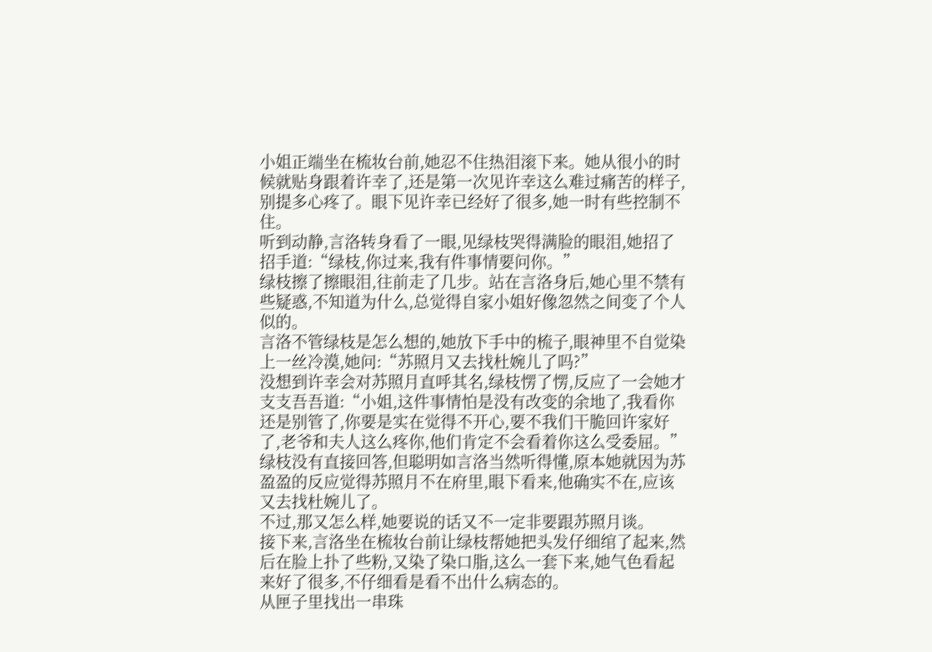小姐正端坐在梳妆台前,她忍不住热泪滚下来。她从很小的时候就贴身跟着许幸了,还是第一次见许幸这么难过痛苦的样子,别提多心疼了。眼下见许幸已经好了很多,她一时有些控制不住。
听到动静,言洛转身看了一眼,见绿枝哭得满脸的眼泪,她招了招手道:“绿枝,你过来,我有件事情要问你。”
绿枝擦了擦眼泪,往前走了几步。站在言洛身后,她心里不禁有些疑惑,不知道为什么,总觉得自家小姐好像忽然之间变了个人似的。
言洛不管绿枝是怎么想的,她放下手中的梳子,眼神里不自觉染上一丝冷漠,她问:“苏照月又去找杜婉儿了吗?”
没想到许幸会对苏照月直呼其名,绿枝愣了愣,反应了一会她才支支吾吾道:“小姐,这件事情怕是没有改变的余地了,我看你还是别管了,你要是实在觉得不开心,要不我们干脆回许家好了,老爷和夫人这么疼你,他们肯定不会看着你这么受委屈。”
绿枝没有直接回答,但聪明如言洛当然听得懂,原本她就因为苏盈盈的反应觉得苏照月不在府里,眼下看来,他确实不在,应该又去找杜婉儿了。
不过,那又怎么样,她要说的话又不一定非要跟苏照月谈。
接下来,言洛坐在梳妆台前让绿枝帮她把头发仔细绾了起来,然后在脸上扑了些粉,又染了染口脂,这么一套下来,她气色看起来好了很多,不仔细看是看不出什么病态的。
从匣子里找出一串珠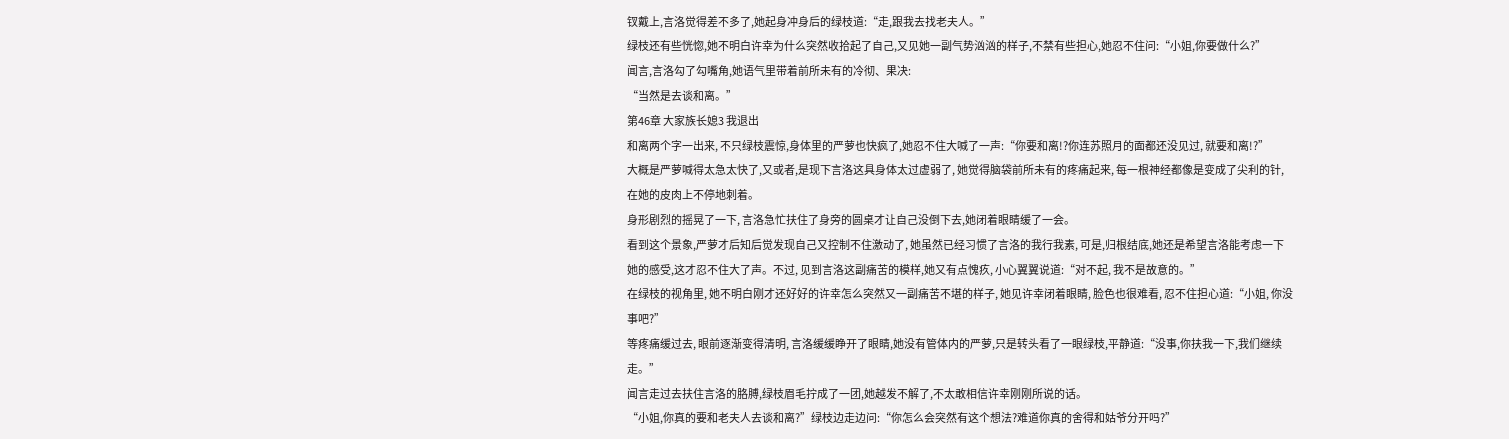钗戴上,言洛觉得差不多了,她起身冲身后的绿枝道:“走,跟我去找老夫人。”
绿枝还有些恍惚,她不明白许幸为什么突然收拾起了自己,又见她一副气势汹汹的样子,不禁有些担心,她忍不住问:“小姐,你要做什么?”
闻言,言洛勾了勾嘴角,她语气里带着前所未有的冷彻、果决:
“当然是去谈和离。”
第46章 大家族长媳3 我退出
和离两个字一出来, 不只绿枝震惊,身体里的严萝也快疯了,她忍不住大喊了一声:“你要和离!?你连苏照月的面都还没见过, 就要和离!?”
大概是严萝喊得太急太快了,又或者,是现下言洛这具身体太过虚弱了, 她觉得脑袋前所未有的疼痛起来, 每一根神经都像是变成了尖利的针, 在她的皮肉上不停地刺着。
身形剧烈的摇晃了一下, 言洛急忙扶住了身旁的圆桌才让自己没倒下去,她闭着眼睛缓了一会。
看到这个景象,严萝才后知后觉发现自己又控制不住激动了, 她虽然已经习惯了言洛的我行我素, 可是,归根结底,她还是希望言洛能考虑一下她的感受,这才忍不住大了声。不过, 见到言洛这副痛苦的模样,她又有点愧疚, 小心翼翼说道:“对不起, 我不是故意的。”
在绿枝的视角里, 她不明白刚才还好好的许幸怎么突然又一副痛苦不堪的样子, 她见许幸闭着眼睛, 脸色也很难看, 忍不住担心道:“小姐, 你没事吧?”
等疼痛缓过去, 眼前逐渐变得清明, 言洛缓缓睁开了眼睛,她没有管体内的严萝,只是转头看了一眼绿枝,平静道:“没事,你扶我一下,我们继续走。”
闻言走过去扶住言洛的胳膊,绿枝眉毛拧成了一团,她越发不解了,不太敢相信许幸刚刚所说的话。
“小姐,你真的要和老夫人去谈和离?”绿枝边走边问:“你怎么会突然有这个想法?难道你真的舍得和姑爷分开吗?”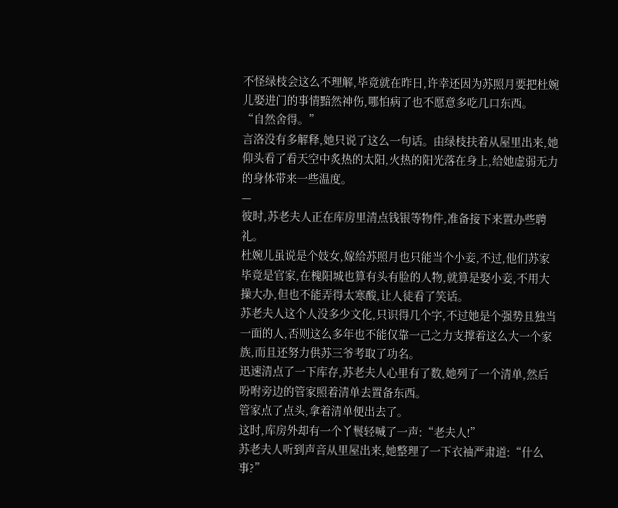不怪绿枝会这么不理解,毕竟就在昨日,许幸还因为苏照月要把杜婉儿娶进门的事情黯然神伤,哪怕病了也不愿意多吃几口东西。
“自然舍得。”
言洛没有多解释,她只说了这么一句话。由绿枝扶着从屋里出来,她仰头看了看天空中炙热的太阳,火热的阳光落在身上,给她虚弱无力的身体带来一些温度。
—
彼时,苏老夫人正在库房里清点钱银等物件,准备接下来置办些聘礼。
杜婉儿虽说是个妓女,嫁给苏照月也只能当个小妾,不过,他们苏家毕竟是官家,在槐阳城也算有头有脸的人物,就算是娶小妾,不用大操大办,但也不能弄得太寒酸,让人徒看了笑话。
苏老夫人这个人没多少文化,只识得几个字,不过她是个强势且独当一面的人,否则这么多年也不能仅靠一己之力支撑着这么大一个家族,而且还努力供苏三爷考取了功名。
迅速清点了一下库存,苏老夫人心里有了数,她列了一个清单,然后吩咐旁边的管家照着清单去置备东西。
管家点了点头,拿着清单便出去了。
这时,库房外却有一个丫鬟轻喊了一声:“老夫人!”
苏老夫人听到声音从里屋出来,她整理了一下衣袖严肃道:“什么事?”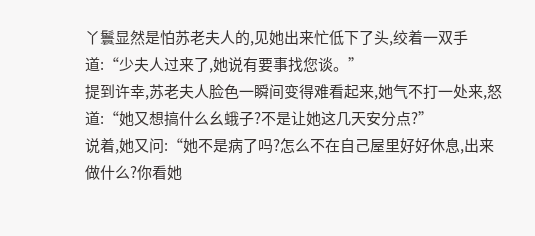丫鬟显然是怕苏老夫人的,见她出来忙低下了头,绞着一双手道:“少夫人过来了,她说有要事找您谈。”
提到许幸,苏老夫人脸色一瞬间变得难看起来,她气不打一处来,怒道:“她又想搞什么幺蛾子?不是让她这几天安分点?”
说着,她又问:“她不是病了吗?怎么不在自己屋里好好休息,出来做什么?你看她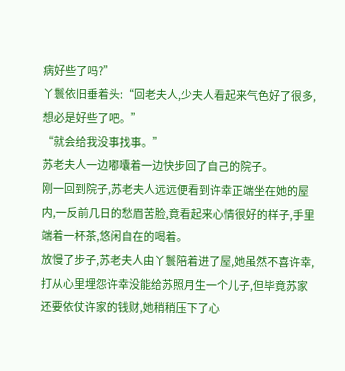病好些了吗?”
丫鬟依旧垂着头:“回老夫人,少夫人看起来气色好了很多,想必是好些了吧。”
“就会给我没事找事。”
苏老夫人一边嘟囔着一边快步回了自己的院子。
刚一回到院子,苏老夫人远远便看到许幸正端坐在她的屋内,一反前几日的愁眉苦脸,竟看起来心情很好的样子,手里端着一杯茶,悠闲自在的喝着。
放慢了步子,苏老夫人由丫鬟陪着进了屋,她虽然不喜许幸,打从心里埋怨许幸没能给苏照月生一个儿子,但毕竟苏家还要依仗许家的钱财,她稍稍压下了心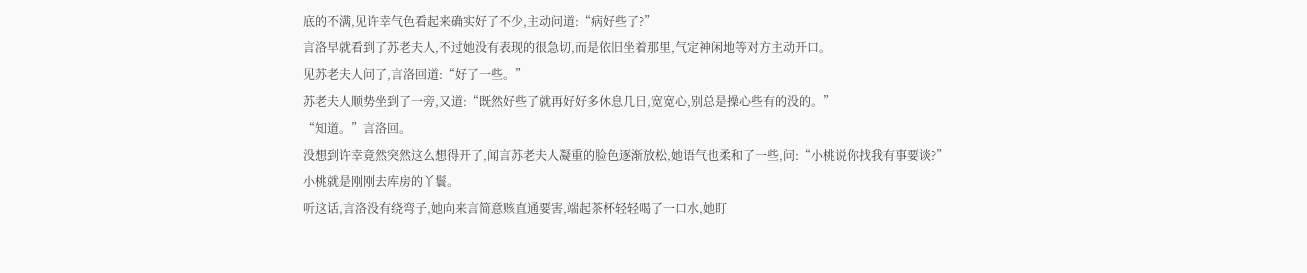底的不满,见许幸气色看起来确实好了不少,主动问道:“病好些了?”
言洛早就看到了苏老夫人,不过她没有表现的很急切,而是依旧坐着那里,气定神闲地等对方主动开口。
见苏老夫人问了,言洛回道:“好了一些。”
苏老夫人顺势坐到了一旁,又道:“既然好些了就再好好多休息几日,宽宽心,别总是操心些有的没的。”
“知道。”言洛回。
没想到许幸竟然突然这么想得开了,闻言苏老夫人凝重的脸色逐渐放松,她语气也柔和了一些,问:“小桃说你找我有事要谈?”
小桃就是刚刚去库房的丫鬟。
听这话,言洛没有绕弯子,她向来言简意赅直通要害,端起茶杯轻轻喝了一口水,她盯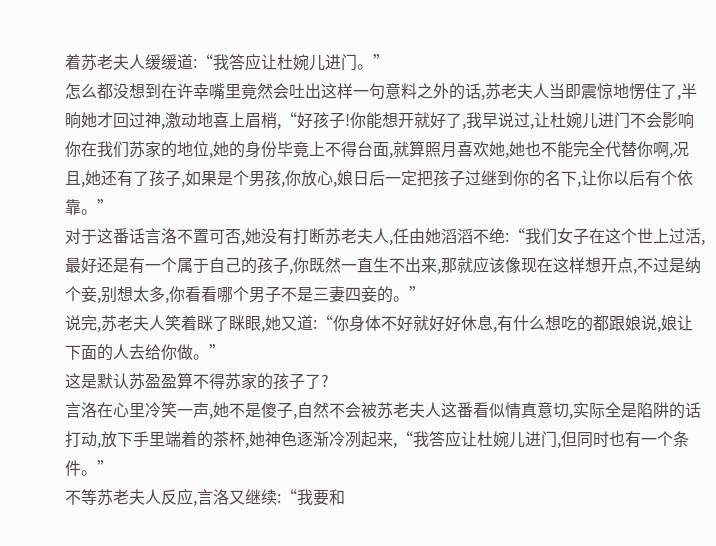着苏老夫人缓缓道:“我答应让杜婉儿进门。”
怎么都没想到在许幸嘴里竟然会吐出这样一句意料之外的话,苏老夫人当即震惊地愣住了,半晌她才回过神,激动地喜上眉梢,“好孩子!你能想开就好了,我早说过,让杜婉儿进门不会影响你在我们苏家的地位,她的身份毕竟上不得台面,就算照月喜欢她,她也不能完全代替你啊,况且,她还有了孩子,如果是个男孩,你放心,娘日后一定把孩子过继到你的名下,让你以后有个依靠。”
对于这番话言洛不置可否,她没有打断苏老夫人,任由她滔滔不绝:“我们女子在这个世上过活,最好还是有一个属于自己的孩子,你既然一直生不出来,那就应该像现在这样想开点,不过是纳个妾,别想太多,你看看哪个男子不是三妻四妾的。”
说完,苏老夫人笑着眯了眯眼,她又道:“你身体不好就好好休息,有什么想吃的都跟娘说,娘让下面的人去给你做。”
这是默认苏盈盈算不得苏家的孩子了?
言洛在心里冷笑一声,她不是傻子,自然不会被苏老夫人这番看似情真意切,实际全是陷阱的话打动,放下手里端着的茶杯,她神色逐渐冷冽起来,“我答应让杜婉儿进门,但同时也有一个条件。”
不等苏老夫人反应,言洛又继续:“我要和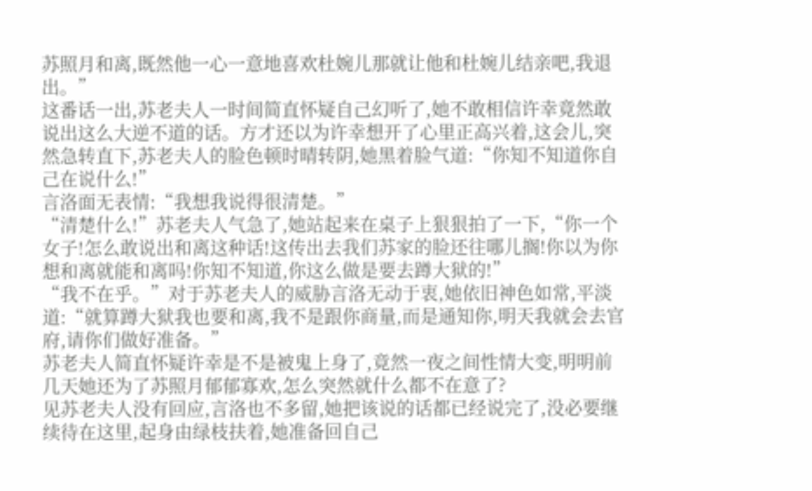苏照月和离,既然他一心一意地喜欢杜婉儿那就让他和杜婉儿结亲吧,我退出。”
这番话一出,苏老夫人一时间简直怀疑自己幻听了,她不敢相信许幸竟然敢说出这么大逆不道的话。方才还以为许幸想开了心里正高兴着,这会儿,突然急转直下,苏老夫人的脸色顿时晴转阴,她黑着脸气道:“你知不知道你自己在说什么!”
言洛面无表情:“我想我说得很清楚。”
“清楚什么!”苏老夫人气急了,她站起来在桌子上狠狠拍了一下,“你一个女子!怎么敢说出和离这种话!这传出去我们苏家的脸还往哪儿搁!你以为你想和离就能和离吗!你知不知道,你这么做是要去蹲大狱的!”
“我不在乎。”对于苏老夫人的威胁言洛无动于衷,她依旧神色如常,平淡道:“就算蹲大狱我也要和离,我不是跟你商量,而是通知你,明天我就会去官府,请你们做好准备。”
苏老夫人简直怀疑许幸是不是被鬼上身了,竟然一夜之间性情大变,明明前几天她还为了苏照月郁郁寡欢,怎么突然就什么都不在意了?
见苏老夫人没有回应,言洛也不多留,她把该说的话都已经说完了,没必要继续待在这里,起身由绿枝扶着,她准备回自己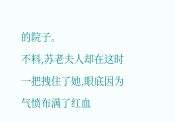的院子。
不料,苏老夫人却在这时一把拽住了她,眼底因为气愤布满了红血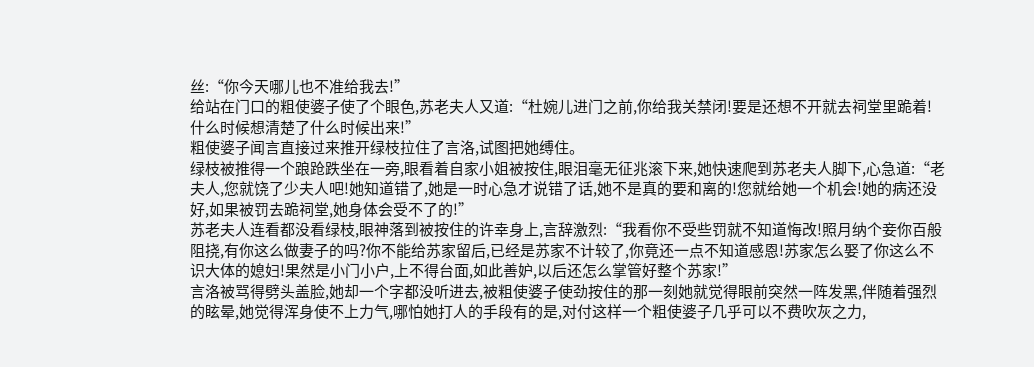丝:“你今天哪儿也不准给我去!”
给站在门口的粗使婆子使了个眼色,苏老夫人又道:“杜婉儿进门之前,你给我关禁闭!要是还想不开就去祠堂里跪着!什么时候想清楚了什么时候出来!”
粗使婆子闻言直接过来推开绿枝拉住了言洛,试图把她缚住。
绿枝被推得一个踉跄跌坐在一旁,眼看着自家小姐被按住,眼泪毫无征兆滚下来,她快速爬到苏老夫人脚下,心急道:“老夫人,您就饶了少夫人吧!她知道错了,她是一时心急才说错了话,她不是真的要和离的!您就给她一个机会!她的病还没好,如果被罚去跪祠堂,她身体会受不了的!”
苏老夫人连看都没看绿枝,眼神落到被按住的许幸身上,言辞激烈:“我看你不受些罚就不知道悔改!照月纳个妾你百般阻挠,有你这么做妻子的吗?你不能给苏家留后,已经是苏家不计较了,你竟还一点不知道感恩!苏家怎么娶了你这么不识大体的媳妇!果然是小门小户,上不得台面,如此善妒,以后还怎么掌管好整个苏家!”
言洛被骂得劈头盖脸,她却一个字都没听进去,被粗使婆子使劲按住的那一刻她就觉得眼前突然一阵发黑,伴随着强烈的眩晕,她觉得浑身使不上力气,哪怕她打人的手段有的是,对付这样一个粗使婆子几乎可以不费吹灰之力,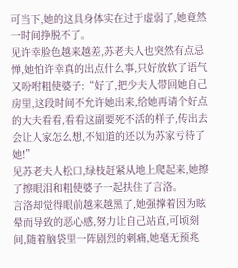可当下,她的这具身体实在过于虚弱了,她竟然一时间挣脱不了。
见许幸脸色越来越差,苏老夫人也突然有点忌惮,她怕许幸真的出点什么事,只好放软了语气又吩咐粗使婆子:“好了,把少夫人带回她自己房里,这段时间不允许她出来,给她再请个好点的大夫看看,看看这副要死不活的样子,传出去会让人家怎么想,不知道的还以为苏家亏待了她!”
见苏老夫人松口,绿枝赶紧从地上爬起来,她擦了擦眼泪和粗使婆子一起扶住了言洛。
言洛却觉得眼前越来越黑了,她强撑着因为眩晕而导致的恶心感,努力让自己站直,可顷刻间,随着脑袋里一阵剧烈的刺痛,她毫无预兆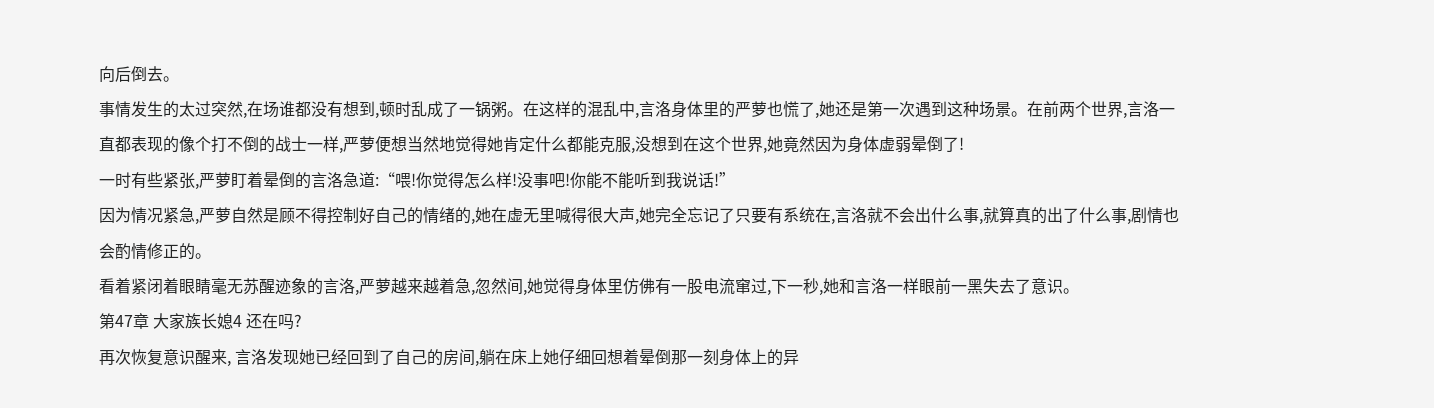向后倒去。
事情发生的太过突然,在场谁都没有想到,顿时乱成了一锅粥。在这样的混乱中,言洛身体里的严萝也慌了,她还是第一次遇到这种场景。在前两个世界,言洛一直都表现的像个打不倒的战士一样,严萝便想当然地觉得她肯定什么都能克服,没想到在这个世界,她竟然因为身体虚弱晕倒了!
一时有些紧张,严萝盯着晕倒的言洛急道:“喂!你觉得怎么样!没事吧!你能不能听到我说话!”
因为情况紧急,严萝自然是顾不得控制好自己的情绪的,她在虚无里喊得很大声,她完全忘记了只要有系统在,言洛就不会出什么事,就算真的出了什么事,剧情也会酌情修正的。
看着紧闭着眼睛毫无苏醒迹象的言洛,严萝越来越着急,忽然间,她觉得身体里仿佛有一股电流窜过,下一秒,她和言洛一样眼前一黑失去了意识。
第47章 大家族长媳4 还在吗?
再次恢复意识醒来, 言洛发现她已经回到了自己的房间,躺在床上她仔细回想着晕倒那一刻身体上的异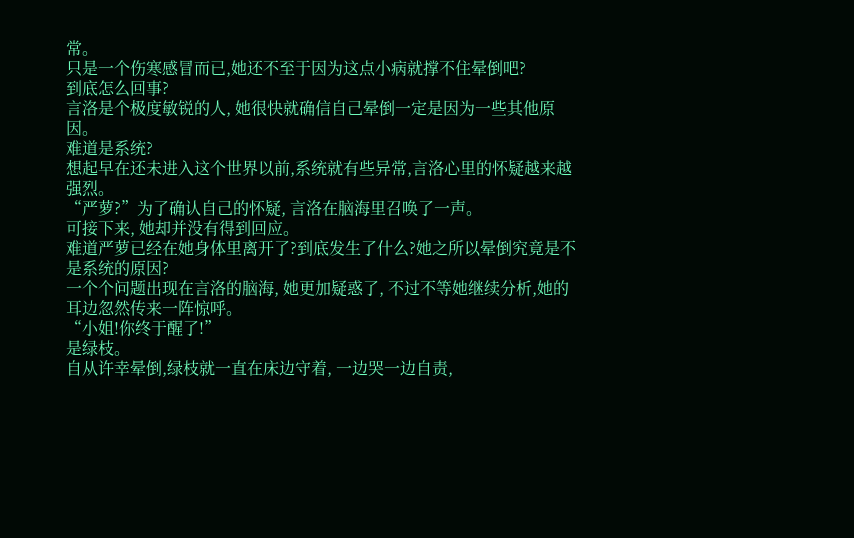常。
只是一个伤寒感冒而已,她还不至于因为这点小病就撑不住晕倒吧?
到底怎么回事?
言洛是个极度敏锐的人, 她很快就确信自己晕倒一定是因为一些其他原因。
难道是系统?
想起早在还未进入这个世界以前,系统就有些异常,言洛心里的怀疑越来越强烈。
“严萝?”为了确认自己的怀疑, 言洛在脑海里召唤了一声。
可接下来, 她却并没有得到回应。
难道严萝已经在她身体里离开了?到底发生了什么?她之所以晕倒究竟是不是系统的原因?
一个个问题出现在言洛的脑海, 她更加疑惑了, 不过不等她继续分析,她的耳边忽然传来一阵惊呼。
“小姐!你终于醒了!”
是绿枝。
自从许幸晕倒,绿枝就一直在床边守着, 一边哭一边自责,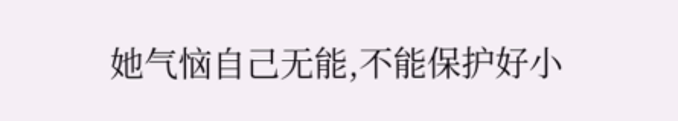她气恼自己无能,不能保护好小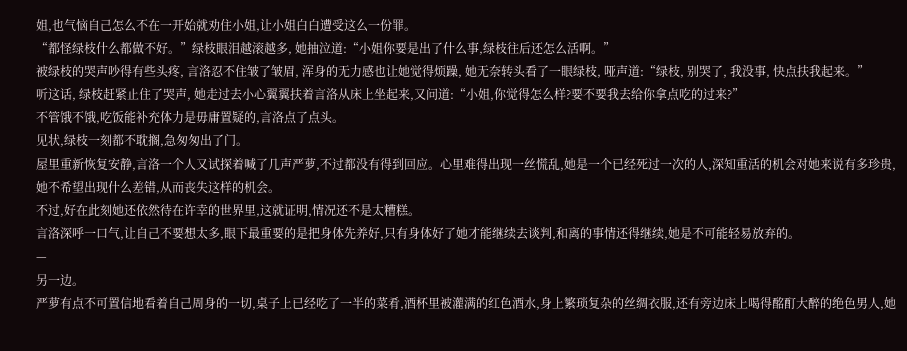姐,也气恼自己怎么不在一开始就劝住小姐,让小姐白白遭受这么一份罪。
“都怪绿枝什么都做不好。”绿枝眼泪越滚越多, 她抽泣道:“小姐你要是出了什么事,绿枝往后还怎么活啊。”
被绿枝的哭声吵得有些头疼, 言洛忍不住皱了皱眉, 浑身的无力感也让她觉得烦躁, 她无奈转头看了一眼绿枝, 哑声道:“绿枝, 别哭了, 我没事, 快点扶我起来。”
听这话, 绿枝赶紧止住了哭声, 她走过去小心翼翼扶着言洛从床上坐起来,又问道:“小姐,你觉得怎么样?要不要我去给你拿点吃的过来?”
不管饿不饿,吃饭能补充体力是毋庸置疑的,言洛点了点头。
见状,绿枝一刻都不耽搁,急匆匆出了门。
屋里重新恢复安静,言洛一个人又试探着喊了几声严萝,不过都没有得到回应。心里难得出现一丝慌乱,她是一个已经死过一次的人,深知重活的机会对她来说有多珍贵,她不希望出现什么差错,从而丧失这样的机会。
不过,好在此刻她还依然待在许幸的世界里,这就证明,情况还不是太糟糕。
言洛深呼一口气,让自己不要想太多,眼下最重要的是把身体先养好,只有身体好了她才能继续去谈判,和离的事情还得继续,她是不可能轻易放弃的。
—
另一边。
严萝有点不可置信地看着自己周身的一切,桌子上已经吃了一半的菜肴,酒杯里被灌满的红色酒水,身上繁琐复杂的丝绸衣服,还有旁边床上喝得酩酊大醉的绝色男人,她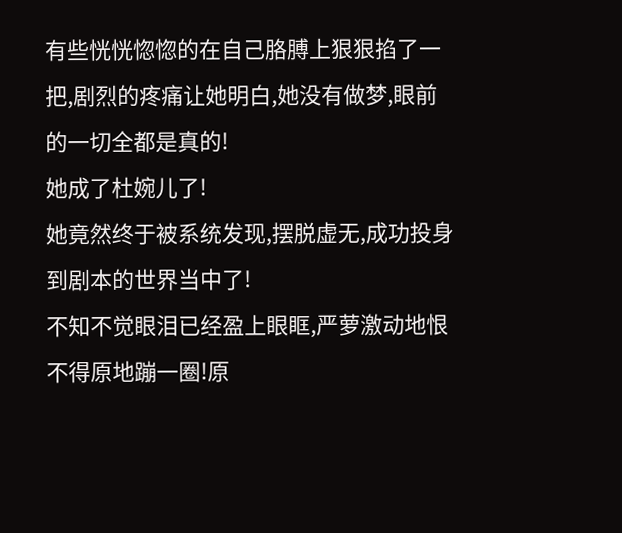有些恍恍惚惚的在自己胳膊上狠狠掐了一把,剧烈的疼痛让她明白,她没有做梦,眼前的一切全都是真的!
她成了杜婉儿了!
她竟然终于被系统发现,摆脱虚无,成功投身到剧本的世界当中了!
不知不觉眼泪已经盈上眼眶,严萝激动地恨不得原地蹦一圈!原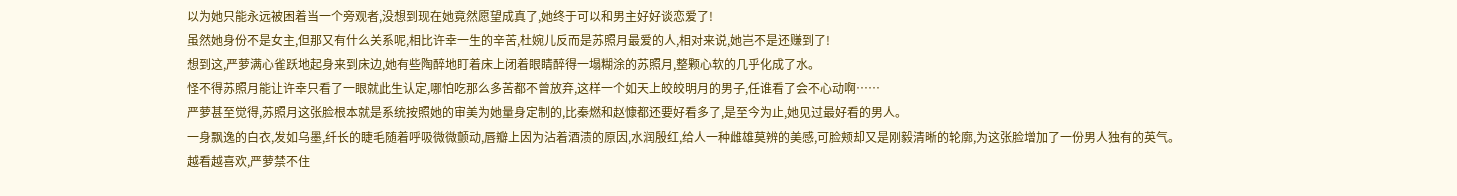以为她只能永远被困着当一个旁观者,没想到现在她竟然愿望成真了,她终于可以和男主好好谈恋爱了!
虽然她身份不是女主,但那又有什么关系呢,相比许幸一生的辛苦,杜婉儿反而是苏照月最爱的人,相对来说,她岂不是还赚到了!
想到这,严萝满心雀跃地起身来到床边,她有些陶醉地盯着床上闭着眼睛醉得一塌糊涂的苏照月,整颗心软的几乎化成了水。
怪不得苏照月能让许幸只看了一眼就此生认定,哪怕吃那么多苦都不曾放弃,这样一个如天上皎皎明月的男子,任谁看了会不心动啊……
严萝甚至觉得,苏照月这张脸根本就是系统按照她的审美为她量身定制的,比秦燃和赵慷都还要好看多了,是至今为止,她见过最好看的男人。
一身飘逸的白衣,发如乌墨,纤长的睫毛随着呼吸微微颤动,唇瓣上因为沾着酒渍的原因,水润殷红,给人一种雌雄莫辨的美感,可脸颊却又是刚毅清晰的轮廓,为这张脸增加了一份男人独有的英气。
越看越喜欢,严萝禁不住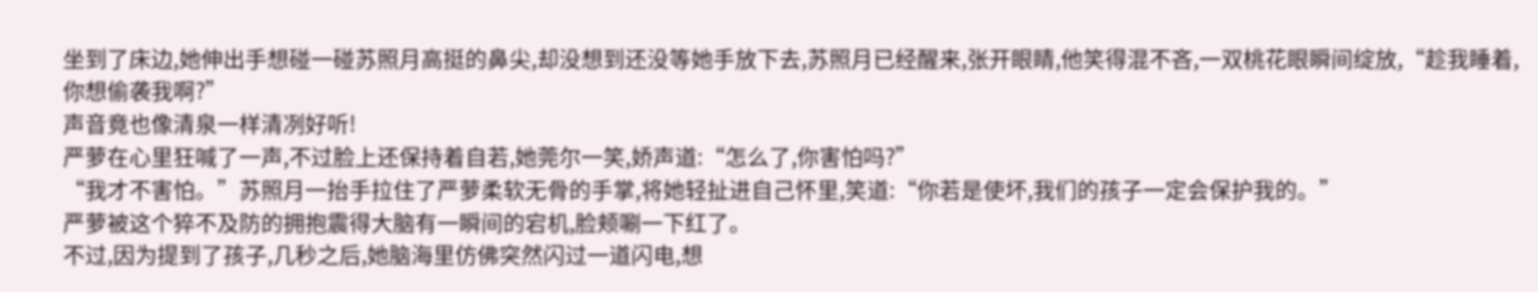坐到了床边,她伸出手想碰一碰苏照月高挺的鼻尖,却没想到还没等她手放下去,苏照月已经醒来,张开眼睛,他笑得混不吝,一双桃花眼瞬间绽放,“趁我睡着,你想偷袭我啊?”
声音竟也像清泉一样清冽好听!
严萝在心里狂喊了一声,不过脸上还保持着自若,她莞尔一笑,娇声道:“怎么了,你害怕吗?”
“我才不害怕。”苏照月一抬手拉住了严萝柔软无骨的手掌,将她轻扯进自己怀里,笑道:“你若是使坏,我们的孩子一定会保护我的。”
严萝被这个猝不及防的拥抱震得大脑有一瞬间的宕机,脸颊唰一下红了。
不过,因为提到了孩子,几秒之后,她脑海里仿佛突然闪过一道闪电,想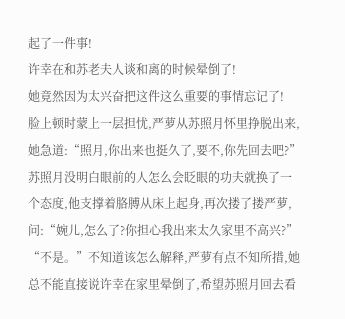起了一件事!
许幸在和苏老夫人谈和离的时候晕倒了!
她竟然因为太兴奋把这件这么重要的事情忘记了!
脸上顿时蒙上一层担忧,严萝从苏照月怀里挣脱出来,她急道:“照月,你出来也挺久了,要不,你先回去吧?”
苏照月没明白眼前的人怎么会眨眼的功夫就换了一个态度,他支撑着胳膊从床上起身,再次搂了搂严萝,问:“婉儿,怎么了?你担心我出来太久家里不高兴?”
“不是。”不知道该怎么解释,严萝有点不知所措,她总不能直接说许幸在家里晕倒了,希望苏照月回去看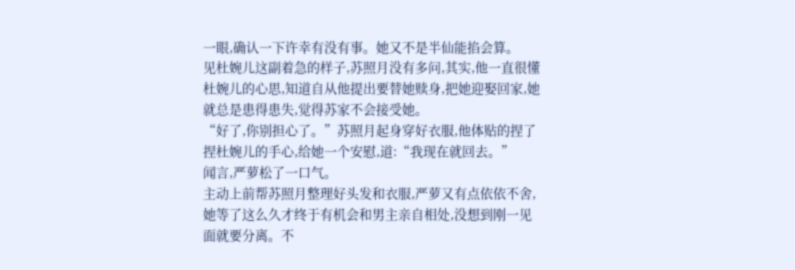一眼,确认一下许幸有没有事。她又不是半仙能掐会算。
见杜婉儿这副着急的样子,苏照月没有多问,其实,他一直很懂杜婉儿的心思,知道自从他提出要替她赎身,把她迎娶回家,她就总是患得患失,觉得苏家不会接受她。
“好了,你别担心了。”苏照月起身穿好衣服,他体贴的捏了捏杜婉儿的手心,给她一个安慰,道:“我现在就回去。”
闻言,严萝松了一口气。
主动上前帮苏照月整理好头发和衣服,严萝又有点依依不舍,她等了这么久才终于有机会和男主亲自相处,没想到刚一见面就要分离。不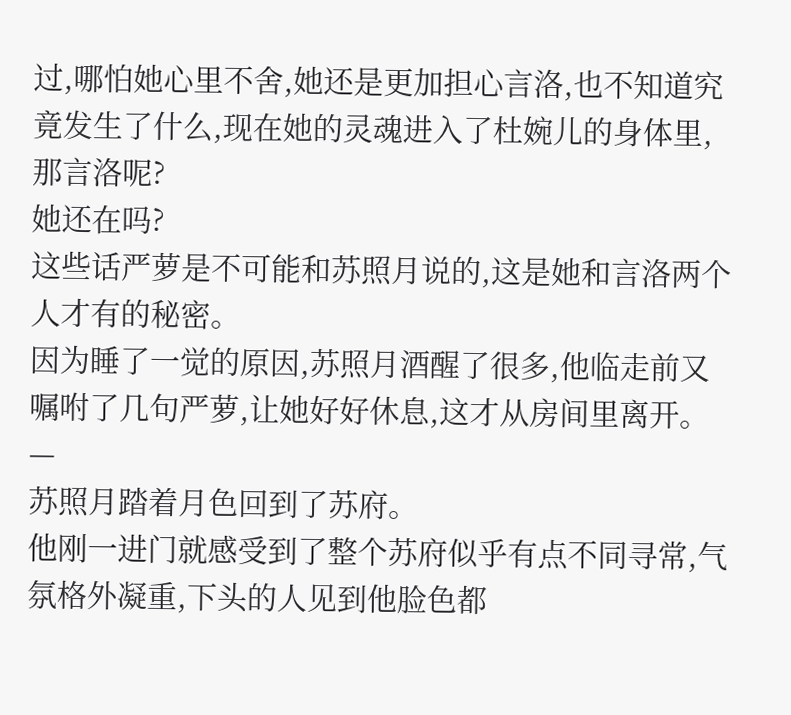过,哪怕她心里不舍,她还是更加担心言洛,也不知道究竟发生了什么,现在她的灵魂进入了杜婉儿的身体里,那言洛呢?
她还在吗?
这些话严萝是不可能和苏照月说的,这是她和言洛两个人才有的秘密。
因为睡了一觉的原因,苏照月酒醒了很多,他临走前又嘱咐了几句严萝,让她好好休息,这才从房间里离开。
—
苏照月踏着月色回到了苏府。
他刚一进门就感受到了整个苏府似乎有点不同寻常,气氛格外凝重,下头的人见到他脸色都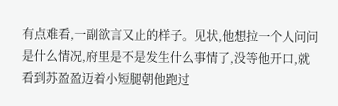有点难看,一副欲言又止的样子。见状,他想拉一个人问问是什么情况,府里是不是发生什么事情了,没等他开口,就看到苏盈盈迈着小短腿朝他跑过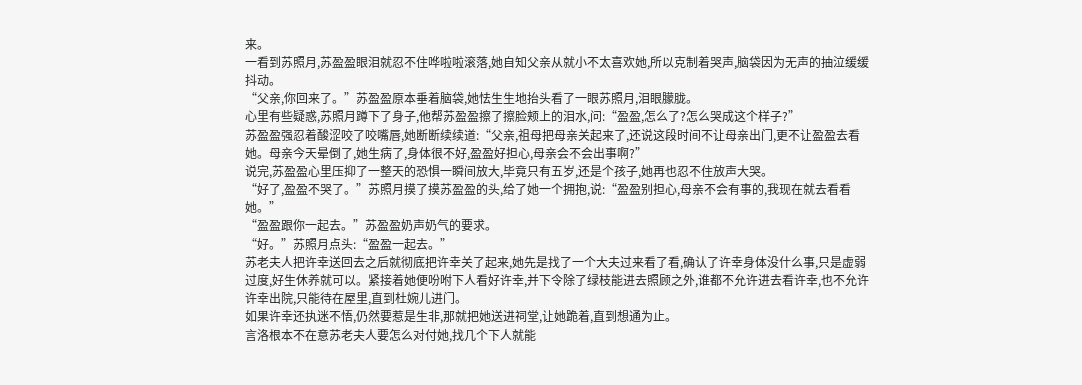来。
一看到苏照月,苏盈盈眼泪就忍不住哗啦啦滚落,她自知父亲从就小不太喜欢她,所以克制着哭声,脑袋因为无声的抽泣缓缓抖动。
“父亲,你回来了。”苏盈盈原本垂着脑袋,她怯生生地抬头看了一眼苏照月,泪眼朦胧。
心里有些疑惑,苏照月蹲下了身子,他帮苏盈盈擦了擦脸颊上的泪水,问:“盈盈,怎么了?怎么哭成这个样子?”
苏盈盈强忍着酸涩咬了咬嘴唇,她断断续续道:“父亲,祖母把母亲关起来了,还说这段时间不让母亲出门,更不让盈盈去看她。母亲今天晕倒了,她生病了,身体很不好,盈盈好担心,母亲会不会出事啊?”
说完,苏盈盈心里压抑了一整天的恐惧一瞬间放大,毕竟只有五岁,还是个孩子,她再也忍不住放声大哭。
“好了,盈盈不哭了。”苏照月摸了摸苏盈盈的头,给了她一个拥抱,说:“盈盈别担心,母亲不会有事的,我现在就去看看她。”
“盈盈跟你一起去。”苏盈盈奶声奶气的要求。
“好。”苏照月点头:“盈盈一起去。”
苏老夫人把许幸送回去之后就彻底把许幸关了起来,她先是找了一个大夫过来看了看,确认了许幸身体没什么事,只是虚弱过度,好生休养就可以。紧接着她便吩咐下人看好许幸,并下令除了绿枝能进去照顾之外,谁都不允许进去看许幸,也不允许许幸出院,只能待在屋里,直到杜婉儿进门。
如果许幸还执迷不悟,仍然要惹是生非,那就把她送进祠堂,让她跪着,直到想通为止。
言洛根本不在意苏老夫人要怎么对付她,找几个下人就能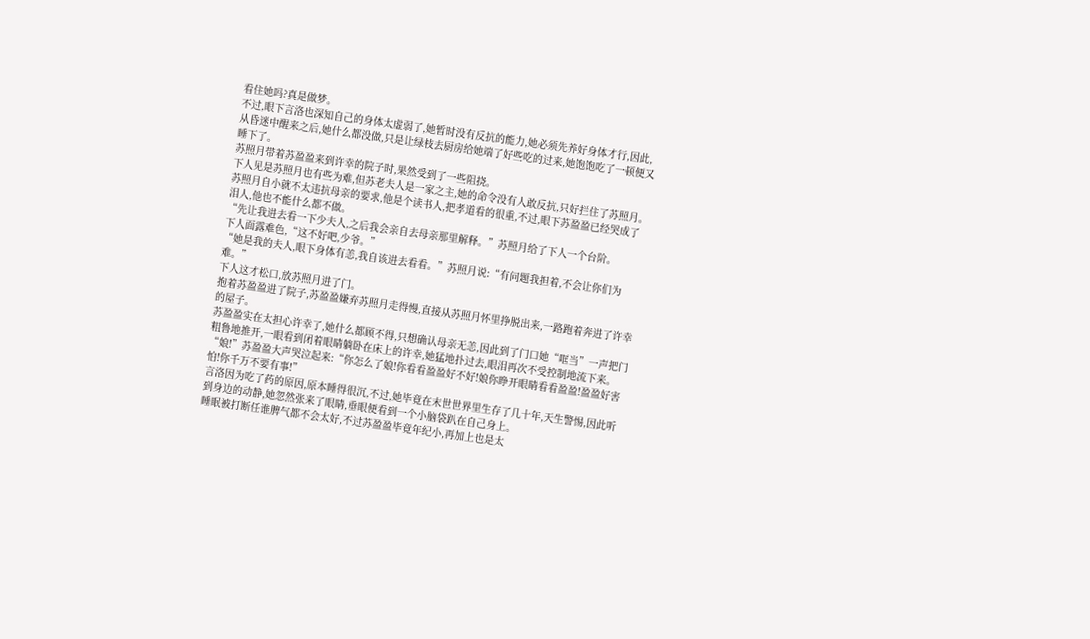看住她吗?真是做梦。
不过,眼下言洛也深知自己的身体太虚弱了,她暂时没有反抗的能力,她必须先养好身体才行,因此,从昏迷中醒来之后,她什么都没做,只是让绿枝去厨房给她端了好些吃的过来,她饱饱吃了一顿便又睡下了。
苏照月带着苏盈盈来到许幸的院子时,果然受到了一些阻挠。
下人见是苏照月也有些为难,但苏老夫人是一家之主,她的命令没有人敢反抗,只好拦住了苏照月。
苏照月自小就不太违抗母亲的要求,他是个读书人,把孝道看的很重,不过,眼下苏盈盈已经哭成了泪人,他也不能什么都不做。
“先让我进去看一下少夫人,之后我会亲自去母亲那里解释。”苏照月给了下人一个台阶。
下人面露难色,“这不好吧,少爷。”
“她是我的夫人,眼下身体有恙,我自该进去看看。”苏照月说:“有问题我担着,不会让你们为难。”
下人这才松口,放苏照月进了门。
抱着苏盈盈进了院子,苏盈盈嫌弃苏照月走得慢,直接从苏照月怀里挣脱出来,一路跑着奔进了许幸的屋子。
苏盈盈实在太担心许幸了,她什么都顾不得,只想确认母亲无恙,因此到了门口她“哐当”一声把门粗鲁地推开,一眼看到闭着眼睛躺卧在床上的许幸,她猛地扑过去,眼泪再次不受控制地流下来。
“娘!”苏盈盈大声哭泣起来:“你怎么了娘!你看看盈盈好不好!娘你睁开眼睛看看盈盈!盈盈好害怕!你千万不要有事!”
言洛因为吃了药的原因,原本睡得很沉,不过,她毕竟在末世世界里生存了几十年,天生警惕,因此听到身边的动静,她忽然张来了眼睛,垂眼便看到一个小脑袋趴在自己身上。
睡眠被打断任谁脾气都不会太好,不过苏盈盈毕竟年纪小,再加上也是太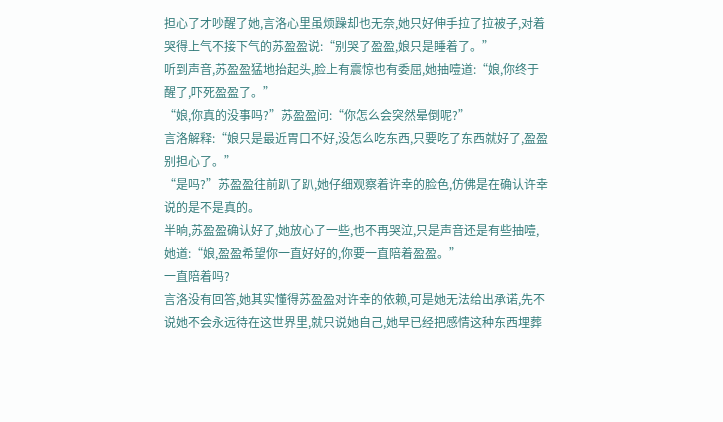担心了才吵醒了她,言洛心里虽烦躁却也无奈,她只好伸手拉了拉被子,对着哭得上气不接下气的苏盈盈说:“别哭了盈盈,娘只是睡着了。”
听到声音,苏盈盈猛地抬起头,脸上有震惊也有委屈,她抽噎道:“娘,你终于醒了,吓死盈盈了。”
“娘,你真的没事吗?”苏盈盈问:“你怎么会突然晕倒呢?”
言洛解释:“娘只是最近胃口不好,没怎么吃东西,只要吃了东西就好了,盈盈别担心了。”
“是吗?”苏盈盈往前趴了趴,她仔细观察着许幸的脸色,仿佛是在确认许幸说的是不是真的。
半晌,苏盈盈确认好了,她放心了一些,也不再哭泣,只是声音还是有些抽噎,她道:“娘,盈盈希望你一直好好的,你要一直陪着盈盈。”
一直陪着吗?
言洛没有回答,她其实懂得苏盈盈对许幸的依赖,可是她无法给出承诺,先不说她不会永远待在这世界里,就只说她自己,她早已经把感情这种东西埋葬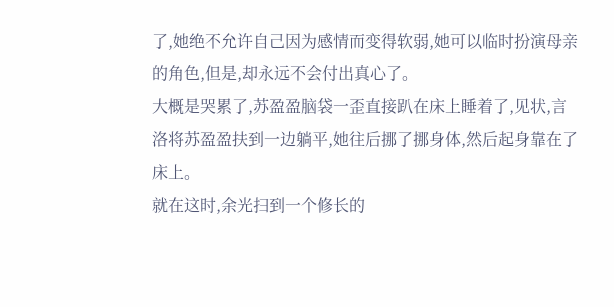了,她绝不允许自己因为感情而变得软弱,她可以临时扮演母亲的角色,但是,却永远不会付出真心了。
大概是哭累了,苏盈盈脑袋一歪直接趴在床上睡着了,见状,言洛将苏盈盈扶到一边躺平,她往后挪了挪身体,然后起身靠在了床上。
就在这时,余光扫到一个修长的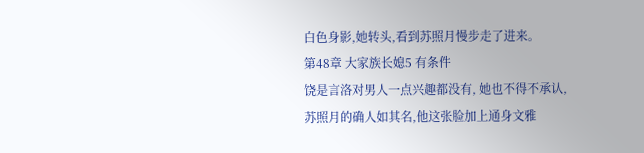白色身影,她转头,看到苏照月慢步走了进来。
第48章 大家族长媳5 有条件
饶是言洛对男人一点兴趣都没有, 她也不得不承认,苏照月的确人如其名,他这张脸加上通身文雅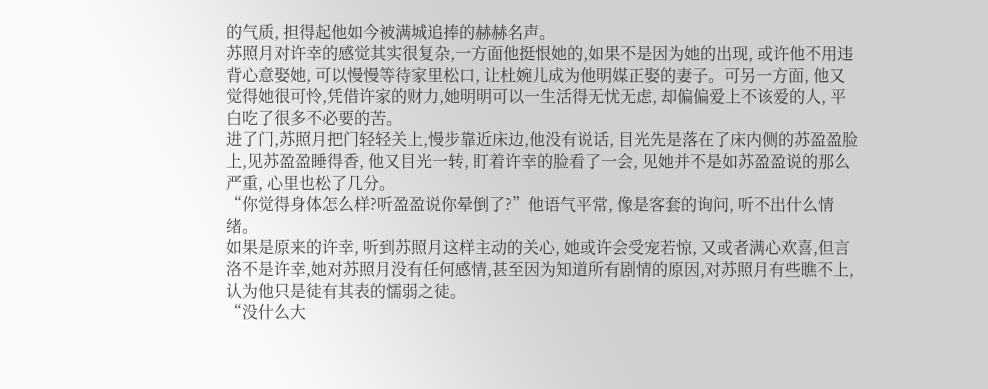的气质, 担得起他如今被满城追捧的赫赫名声。
苏照月对许幸的感觉其实很复杂,一方面他挺恨她的,如果不是因为她的出现, 或许他不用违背心意娶她, 可以慢慢等待家里松口, 让杜婉儿成为他明媒正娶的妻子。可另一方面, 他又觉得她很可怜,凭借许家的财力,她明明可以一生活得无忧无虑, 却偏偏爱上不该爱的人, 平白吃了很多不必要的苦。
进了门,苏照月把门轻轻关上,慢步靠近床边,他没有说话, 目光先是落在了床内侧的苏盈盈脸上,见苏盈盈睡得香, 他又目光一转, 盯着许幸的脸看了一会, 见她并不是如苏盈盈说的那么严重, 心里也松了几分。
“你觉得身体怎么样?听盈盈说你晕倒了?”他语气平常, 像是客套的询问, 听不出什么情绪。
如果是原来的许幸, 听到苏照月这样主动的关心, 她或许会受宠若惊, 又或者满心欢喜,但言洛不是许幸,她对苏照月没有任何感情,甚至因为知道所有剧情的原因,对苏照月有些瞧不上,认为他只是徒有其表的懦弱之徒。
“没什么大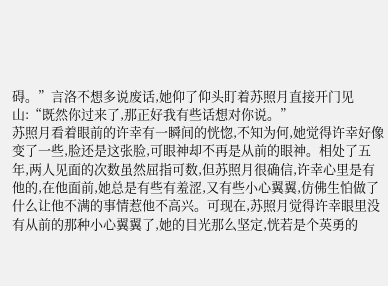碍。”言洛不想多说废话,她仰了仰头盯着苏照月直接开门见山:“既然你过来了,那正好我有些话想对你说。”
苏照月看着眼前的许幸有一瞬间的恍惚,不知为何,她觉得许幸好像变了一些,脸还是这张脸,可眼神却不再是从前的眼神。相处了五年,两人见面的次数虽然屈指可数,但苏照月很确信,许幸心里是有他的,在他面前,她总是有些有羞涩,又有些小心翼翼,仿佛生怕做了什么让他不满的事情惹他不高兴。可现在,苏照月觉得许幸眼里没有从前的那种小心翼翼了,她的目光那么坚定,恍若是个英勇的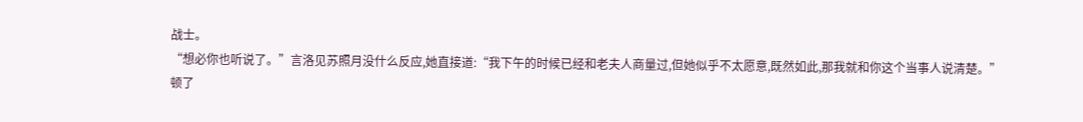战士。
“想必你也听说了。”言洛见苏照月没什么反应,她直接道:“我下午的时候已经和老夫人商量过,但她似乎不太愿意,既然如此,那我就和你这个当事人说清楚。”
顿了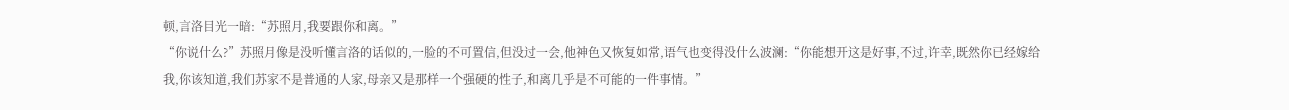顿,言洛目光一暗:“苏照月,我要跟你和离。”
“你说什么?”苏照月像是没听懂言洛的话似的,一脸的不可置信,但没过一会,他神色又恢复如常,语气也变得没什么波澜:“你能想开这是好事,不过,许幸,既然你已经嫁给我,你该知道,我们苏家不是普通的人家,母亲又是那样一个强硬的性子,和离几乎是不可能的一件事情。”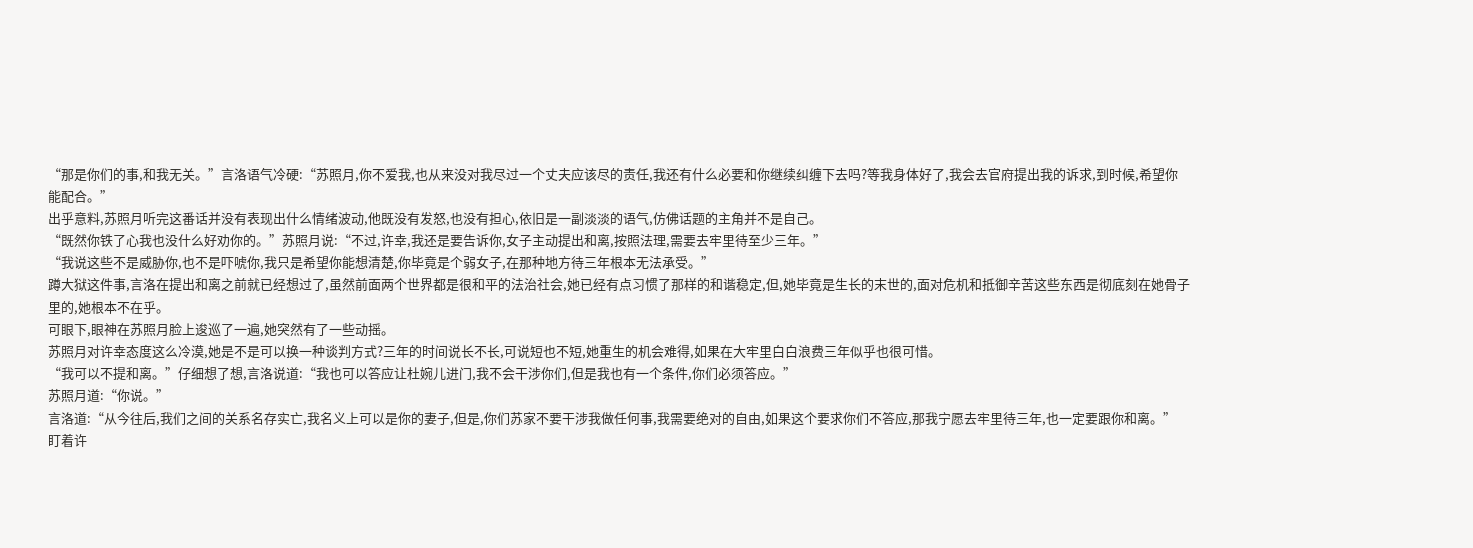“那是你们的事,和我无关。”言洛语气冷硬:“苏照月,你不爱我,也从来没对我尽过一个丈夫应该尽的责任,我还有什么必要和你继续纠缠下去吗?等我身体好了,我会去官府提出我的诉求,到时候,希望你能配合。”
出乎意料,苏照月听完这番话并没有表现出什么情绪波动,他既没有发怒,也没有担心,依旧是一副淡淡的语气,仿佛话题的主角并不是自己。
“既然你铁了心我也没什么好劝你的。”苏照月说:“不过,许幸,我还是要告诉你,女子主动提出和离,按照法理,需要去牢里待至少三年。”
“我说这些不是威胁你,也不是吓唬你,我只是希望你能想清楚,你毕竟是个弱女子,在那种地方待三年根本无法承受。”
蹲大狱这件事,言洛在提出和离之前就已经想过了,虽然前面两个世界都是很和平的法治社会,她已经有点习惯了那样的和谐稳定,但,她毕竟是生长的末世的,面对危机和抵御辛苦这些东西是彻底刻在她骨子里的,她根本不在乎。
可眼下,眼神在苏照月脸上逡巡了一遍,她突然有了一些动摇。
苏照月对许幸态度这么冷漠,她是不是可以换一种谈判方式?三年的时间说长不长,可说短也不短,她重生的机会难得,如果在大牢里白白浪费三年似乎也很可惜。
“我可以不提和离。”仔细想了想,言洛说道:“我也可以答应让杜婉儿进门,我不会干涉你们,但是我也有一个条件,你们必须答应。”
苏照月道:“你说。”
言洛道:“从今往后,我们之间的关系名存实亡,我名义上可以是你的妻子,但是,你们苏家不要干涉我做任何事,我需要绝对的自由,如果这个要求你们不答应,那我宁愿去牢里待三年,也一定要跟你和离。”
盯着许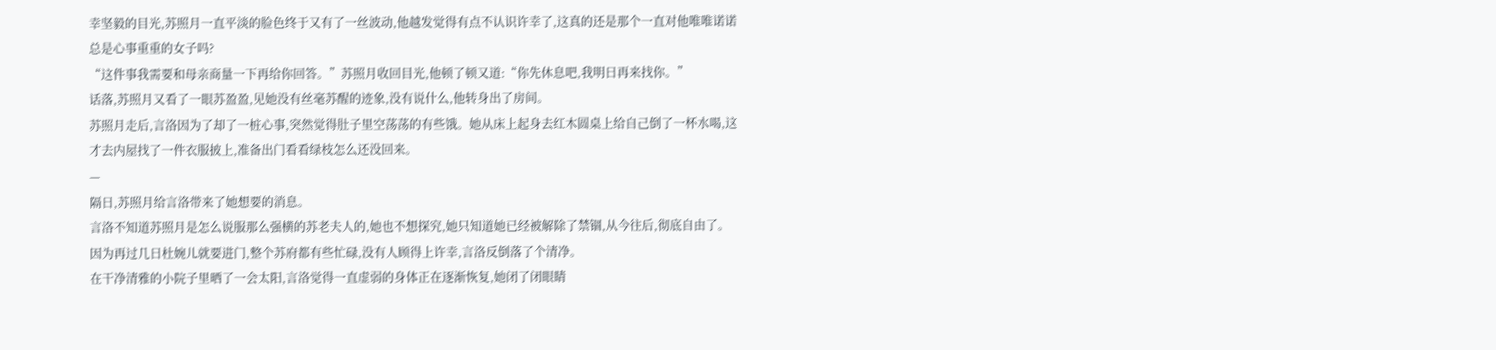幸坚毅的目光,苏照月一直平淡的脸色终于又有了一丝波动,他越发觉得有点不认识许幸了,这真的还是那个一直对他唯唯诺诺总是心事重重的女子吗?
“这件事我需要和母亲商量一下再给你回答。”苏照月收回目光,他顿了顿又道:“你先休息吧,我明日再来找你。”
话落,苏照月又看了一眼苏盈盈,见她没有丝毫苏醒的迹象,没有说什么,他转身出了房间。
苏照月走后,言洛因为了却了一桩心事,突然觉得肚子里空荡荡的有些饿。她从床上起身去红木圆桌上给自己倒了一杯水喝,这才去内屋找了一件衣服披上,准备出门看看绿枝怎么还没回来。
—
隔日,苏照月给言洛带来了她想要的消息。
言洛不知道苏照月是怎么说服那么强横的苏老夫人的,她也不想探究,她只知道她已经被解除了禁锢,从今往后,彻底自由了。
因为再过几日杜婉儿就要进门,整个苏府都有些忙碌,没有人顾得上许幸,言洛反倒落了个清净。
在干净清雅的小院子里晒了一会太阳,言洛觉得一直虚弱的身体正在逐渐恢复,她闭了闭眼睛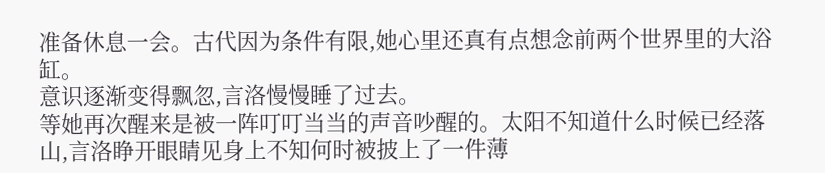准备休息一会。古代因为条件有限,她心里还真有点想念前两个世界里的大浴缸。
意识逐渐变得飘忽,言洛慢慢睡了过去。
等她再次醒来是被一阵叮叮当当的声音吵醒的。太阳不知道什么时候已经落山,言洛睁开眼睛见身上不知何时被披上了一件薄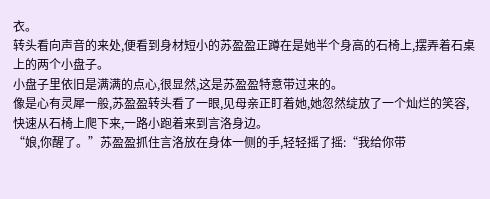衣。
转头看向声音的来处,便看到身材短小的苏盈盈正蹲在是她半个身高的石椅上,摆弄着石桌上的两个小盘子。
小盘子里依旧是满满的点心,很显然,这是苏盈盈特意带过来的。
像是心有灵犀一般,苏盈盈转头看了一眼,见母亲正盯着她,她忽然绽放了一个灿烂的笑容,快速从石椅上爬下来,一路小跑着来到言洛身边。
“娘,你醒了。”苏盈盈抓住言洛放在身体一侧的手,轻轻摇了摇:“我给你带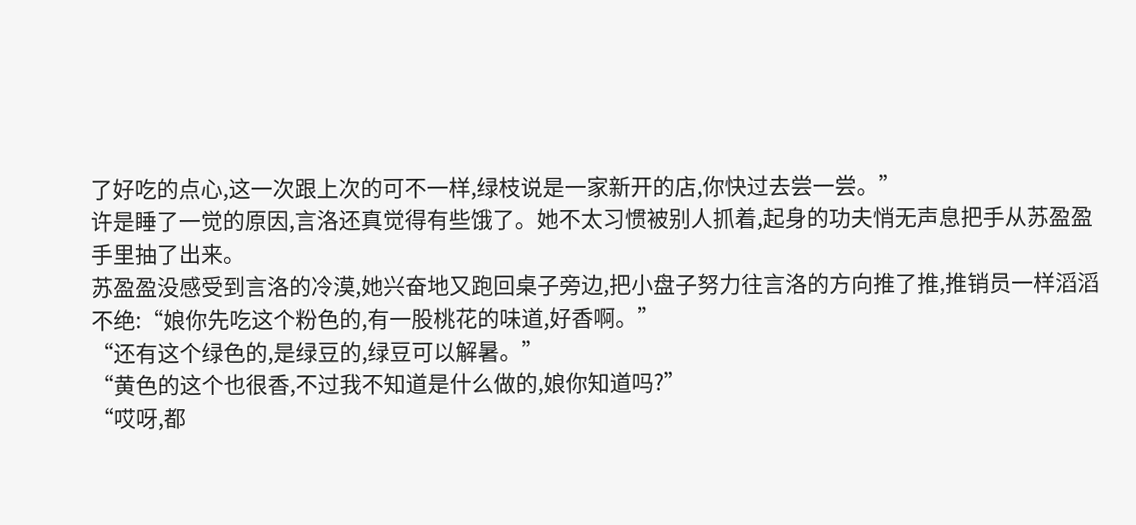了好吃的点心,这一次跟上次的可不一样,绿枝说是一家新开的店,你快过去尝一尝。”
许是睡了一觉的原因,言洛还真觉得有些饿了。她不太习惯被别人抓着,起身的功夫悄无声息把手从苏盈盈手里抽了出来。
苏盈盈没感受到言洛的冷漠,她兴奋地又跑回桌子旁边,把小盘子努力往言洛的方向推了推,推销员一样滔滔不绝:“娘你先吃这个粉色的,有一股桃花的味道,好香啊。”
“还有这个绿色的,是绿豆的,绿豆可以解暑。”
“黄色的这个也很香,不过我不知道是什么做的,娘你知道吗?”
“哎呀,都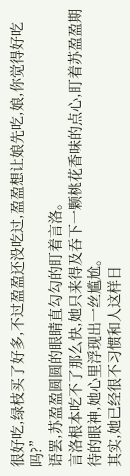很好吃,绿枝买了好多,不过盈盈还没吃过,盈盈想让娘先吃,娘,你觉得好吃吗?”
语罢,苏盈盈圆圆的眼睛直勾勾的盯着言洛。
言洛根本吃不了那么快,她只来得及吞下一颗桃花香味的点心,盯着苏盈盈期待的眼神,她心里浮现出一丝尴尬。
其实,她已经很不习惯和人这样日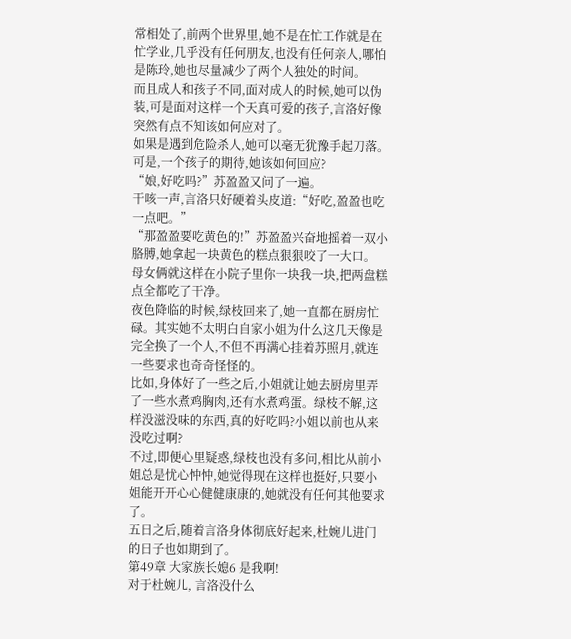常相处了,前两个世界里,她不是在忙工作就是在忙学业,几乎没有任何朋友,也没有任何亲人,哪怕是陈玲,她也尽量减少了两个人独处的时间。
而且成人和孩子不同,面对成人的时候,她可以伪装,可是面对这样一个天真可爱的孩子,言洛好像突然有点不知该如何应对了。
如果是遇到危险杀人,她可以毫无犹豫手起刀落。
可是,一个孩子的期待,她该如何回应?
“娘,好吃吗?”苏盈盈又问了一遍。
干咳一声,言洛只好硬着头皮道:“好吃,盈盈也吃一点吧。”
“那盈盈要吃黄色的!”苏盈盈兴奋地摇着一双小胳膊,她拿起一块黄色的糕点狠狠咬了一大口。
母女俩就这样在小院子里你一块我一块,把两盘糕点全都吃了干净。
夜色降临的时候,绿枝回来了,她一直都在厨房忙碌。其实她不太明白自家小姐为什么这几天像是完全换了一个人,不但不再满心挂着苏照月,就连一些要求也奇奇怪怪的。
比如,身体好了一些之后,小姐就让她去厨房里弄了一些水煮鸡胸肉,还有水煮鸡蛋。绿枝不解,这样没滋没味的东西,真的好吃吗?小姐以前也从来没吃过啊?
不过,即便心里疑惑,绿枝也没有多问,相比从前小姐总是忧心忡忡,她觉得现在这样也挺好,只要小姐能开开心心健健康康的,她就没有任何其他要求了。
五日之后,随着言洛身体彻底好起来,杜婉儿进门的日子也如期到了。
第49章 大家族长媳6 是我啊!
对于杜婉儿, 言洛没什么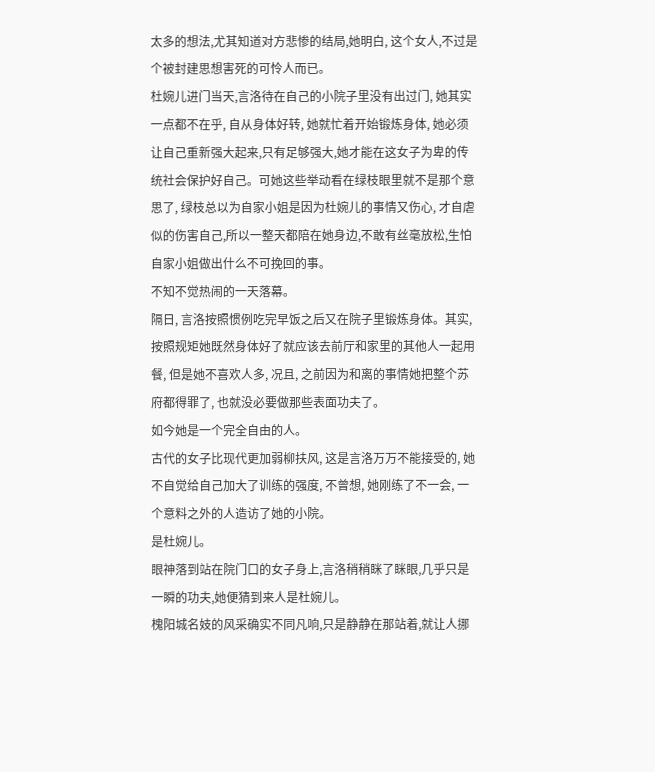太多的想法,尤其知道对方悲惨的结局,她明白, 这个女人,不过是个被封建思想害死的可怜人而已。
杜婉儿进门当天,言洛待在自己的小院子里没有出过门, 她其实一点都不在乎, 自从身体好转, 她就忙着开始锻炼身体, 她必须让自己重新强大起来,只有足够强大,她才能在这女子为卑的传统社会保护好自己。可她这些举动看在绿枝眼里就不是那个意思了, 绿枝总以为自家小姐是因为杜婉儿的事情又伤心, 才自虐似的伤害自己,所以一整天都陪在她身边,不敢有丝毫放松,生怕自家小姐做出什么不可挽回的事。
不知不觉热闹的一天落幕。
隔日, 言洛按照惯例吃完早饭之后又在院子里锻炼身体。其实,按照规矩她既然身体好了就应该去前厅和家里的其他人一起用餐, 但是她不喜欢人多, 况且, 之前因为和离的事情她把整个苏府都得罪了, 也就没必要做那些表面功夫了。
如今她是一个完全自由的人。
古代的女子比现代更加弱柳扶风, 这是言洛万万不能接受的, 她不自觉给自己加大了训练的强度, 不曾想, 她刚练了不一会, 一个意料之外的人造访了她的小院。
是杜婉儿。
眼神落到站在院门口的女子身上,言洛稍稍眯了眯眼,几乎只是一瞬的功夫,她便猜到来人是杜婉儿。
槐阳城名妓的风采确实不同凡响,只是静静在那站着,就让人挪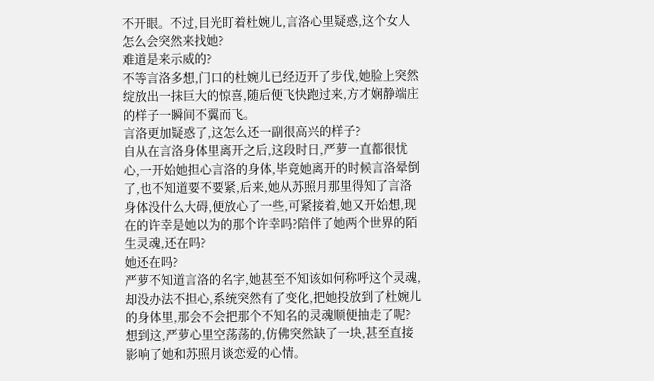不开眼。不过,目光盯着杜婉儿,言洛心里疑惑,这个女人怎么会突然来找她?
难道是来示威的?
不等言洛多想,门口的杜婉儿已经迈开了步伐,她脸上突然绽放出一抹巨大的惊喜,随后便飞快跑过来,方才娴静端庄的样子一瞬间不翼而飞。
言洛更加疑惑了,这怎么还一副很高兴的样子?
自从在言洛身体里离开之后,这段时日,严萝一直都很忧心,一开始她担心言洛的身体,毕竟她离开的时候言洛晕倒了,也不知道要不要紧,后来,她从苏照月那里得知了言洛身体没什么大碍,便放心了一些,可紧接着,她又开始想,现在的许幸是她以为的那个许幸吗?陪伴了她两个世界的陌生灵魂,还在吗?
她还在吗?
严萝不知道言洛的名字,她甚至不知该如何称呼这个灵魂,却没办法不担心,系统突然有了变化,把她投放到了杜婉儿的身体里,那会不会把那个不知名的灵魂顺便抽走了呢?
想到这,严萝心里空荡荡的,仿佛突然缺了一块,甚至直接影响了她和苏照月谈恋爱的心情。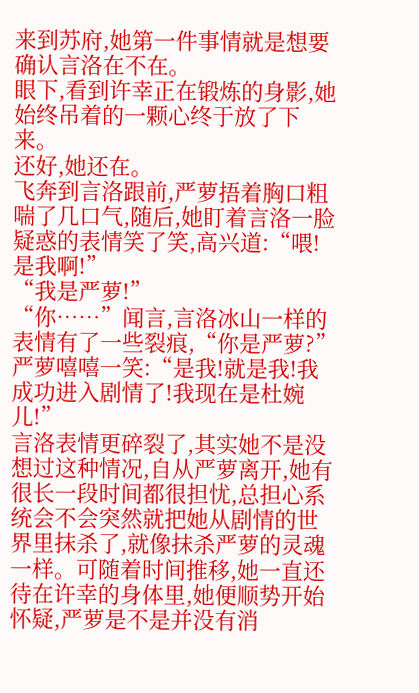来到苏府,她第一件事情就是想要确认言洛在不在。
眼下,看到许幸正在锻炼的身影,她始终吊着的一颗心终于放了下来。
还好,她还在。
飞奔到言洛跟前,严萝捂着胸口粗喘了几口气,随后,她盯着言洛一脸疑惑的表情笑了笑,高兴道:“喂!是我啊!”
“我是严萝!”
“你……”闻言,言洛冰山一样的表情有了一些裂痕,“你是严萝?”
严萝嘻嘻一笑:“是我!就是我!我成功进入剧情了!我现在是杜婉儿!”
言洛表情更碎裂了,其实她不是没想过这种情况,自从严萝离开,她有很长一段时间都很担忧,总担心系统会不会突然就把她从剧情的世界里抹杀了,就像抹杀严萝的灵魂一样。可随着时间推移,她一直还待在许幸的身体里,她便顺势开始怀疑,严萝是不是并没有消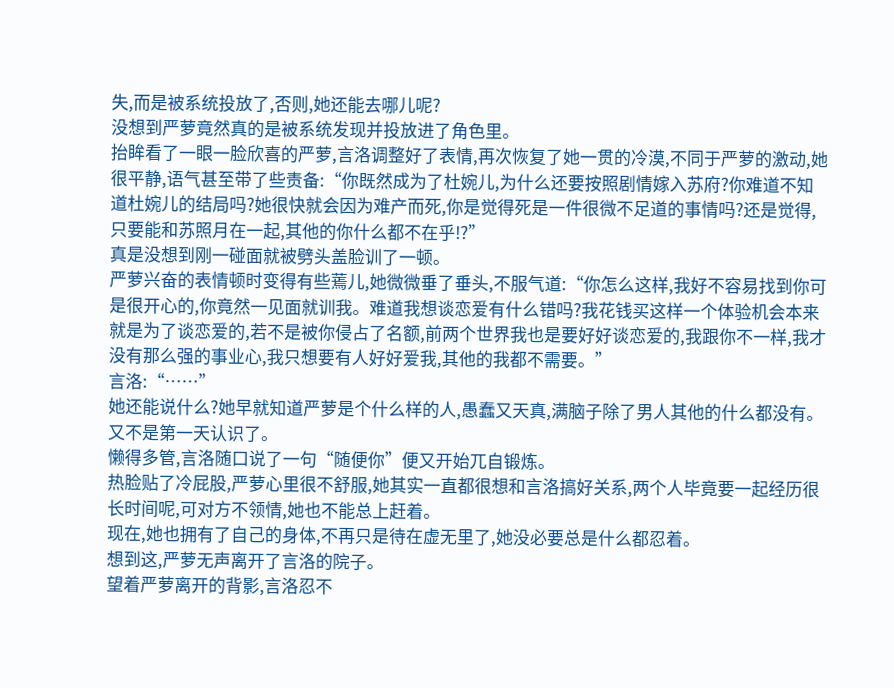失,而是被系统投放了,否则,她还能去哪儿呢?
没想到严萝竟然真的是被系统发现并投放进了角色里。
抬眸看了一眼一脸欣喜的严萝,言洛调整好了表情,再次恢复了她一贯的冷漠,不同于严萝的激动,她很平静,语气甚至带了些责备:“你既然成为了杜婉儿,为什么还要按照剧情嫁入苏府?你难道不知道杜婉儿的结局吗?她很快就会因为难产而死,你是觉得死是一件很微不足道的事情吗?还是觉得,只要能和苏照月在一起,其他的你什么都不在乎!?”
真是没想到刚一碰面就被劈头盖脸训了一顿。
严萝兴奋的表情顿时变得有些蔫儿,她微微垂了垂头,不服气道:“你怎么这样,我好不容易找到你可是很开心的,你竟然一见面就训我。难道我想谈恋爱有什么错吗?我花钱买这样一个体验机会本来就是为了谈恋爱的,若不是被你侵占了名额,前两个世界我也是要好好谈恋爱的,我跟你不一样,我才没有那么强的事业心,我只想要有人好好爱我,其他的我都不需要。”
言洛:“……”
她还能说什么?她早就知道严萝是个什么样的人,愚蠢又天真,满脑子除了男人其他的什么都没有。
又不是第一天认识了。
懒得多管,言洛随口说了一句“随便你”便又开始兀自锻炼。
热脸贴了冷屁股,严萝心里很不舒服,她其实一直都很想和言洛搞好关系,两个人毕竟要一起经历很长时间呢,可对方不领情,她也不能总上赶着。
现在,她也拥有了自己的身体,不再只是待在虚无里了,她没必要总是什么都忍着。
想到这,严萝无声离开了言洛的院子。
望着严萝离开的背影,言洛忍不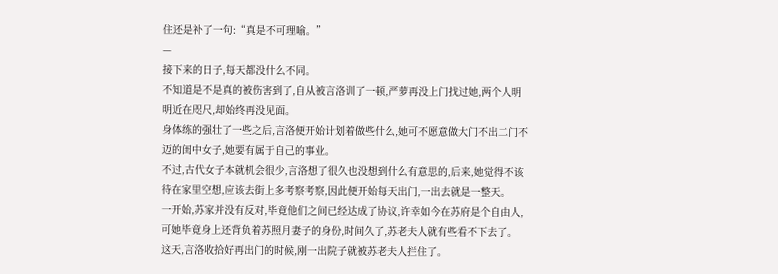住还是补了一句:“真是不可理喻。”
—
接下来的日子,每天都没什么不同。
不知道是不是真的被伤害到了,自从被言洛训了一顿,严萝再没上门找过她,两个人明明近在咫尺,却始终再没见面。
身体练的强壮了一些之后,言洛便开始计划着做些什么,她可不愿意做大门不出二门不迈的闺中女子,她要有属于自己的事业。
不过,古代女子本就机会很少,言洛想了很久也没想到什么有意思的,后来,她觉得不该待在家里空想,应该去街上多考察考察,因此便开始每天出门,一出去就是一整天。
一开始,苏家并没有反对,毕竟他们之间已经达成了协议,许幸如今在苏府是个自由人,可她毕竟身上还背负着苏照月妻子的身份,时间久了,苏老夫人就有些看不下去了。
这天,言洛收拾好再出门的时候,刚一出院子就被苏老夫人拦住了。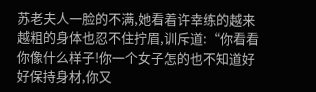苏老夫人一脸的不满,她看着许幸练的越来越粗的身体也忍不住拧眉,训斥道:“你看看你像什么样子!你一个女子怎的也不知道好好保持身材,你又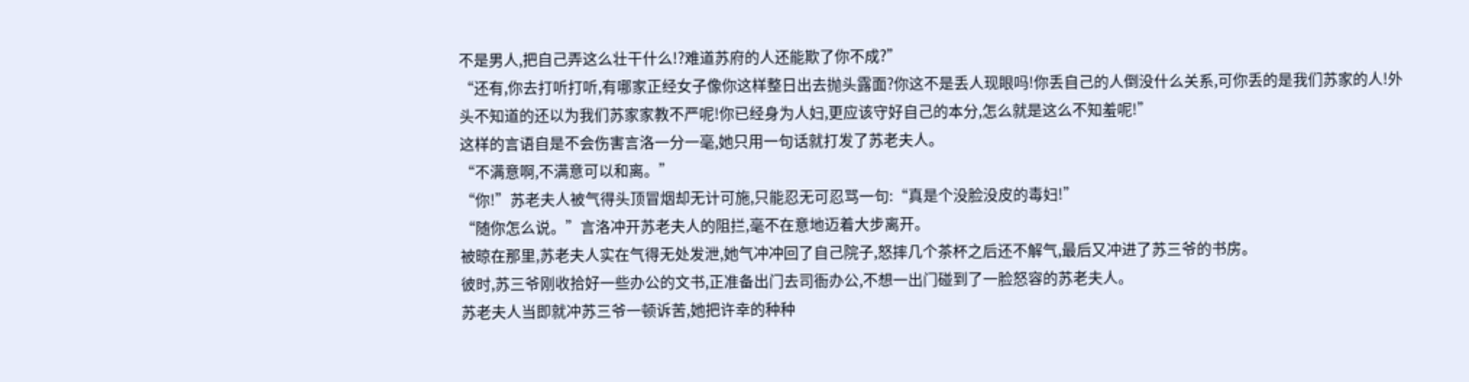不是男人,把自己弄这么壮干什么!?难道苏府的人还能欺了你不成?”
“还有,你去打听打听,有哪家正经女子像你这样整日出去抛头露面?你这不是丢人现眼吗!你丢自己的人倒没什么关系,可你丢的是我们苏家的人!外头不知道的还以为我们苏家家教不严呢!你已经身为人妇,更应该守好自己的本分,怎么就是这么不知羞呢!”
这样的言语自是不会伤害言洛一分一毫,她只用一句话就打发了苏老夫人。
“不满意啊,不满意可以和离。”
“你!”苏老夫人被气得头顶冒烟却无计可施,只能忍无可忍骂一句:“真是个没脸没皮的毒妇!”
“随你怎么说。”言洛冲开苏老夫人的阻拦,毫不在意地迈着大步离开。
被晾在那里,苏老夫人实在气得无处发泄,她气冲冲回了自己院子,怒摔几个茶杯之后还不解气,最后又冲进了苏三爷的书房。
彼时,苏三爷刚收拾好一些办公的文书,正准备出门去司衙办公,不想一出门碰到了一脸怒容的苏老夫人。
苏老夫人当即就冲苏三爷一顿诉苦,她把许幸的种种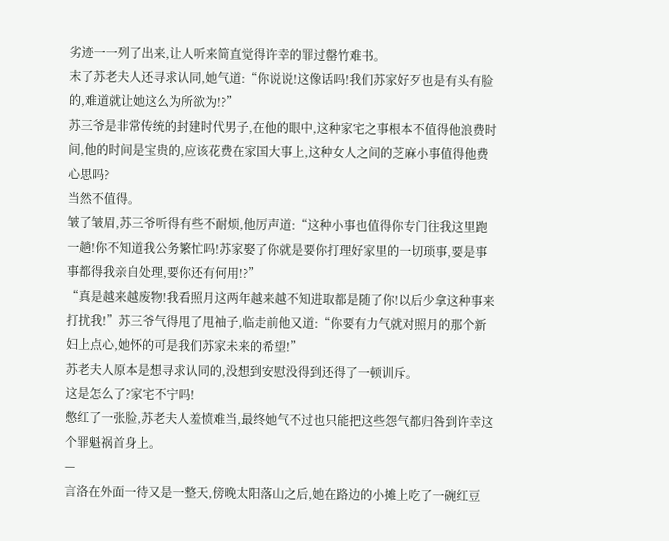劣迹一一列了出来,让人听来简直觉得许幸的罪过罄竹难书。
末了苏老夫人还寻求认同,她气道:“你说说!这像话吗!我们苏家好歹也是有头有脸的,难道就让她这么为所欲为!?”
苏三爷是非常传统的封建时代男子,在他的眼中,这种家宅之事根本不值得他浪费时间,他的时间是宝贵的,应该花费在家国大事上,这种女人之间的芝麻小事值得他费心思吗?
当然不值得。
皱了皱眉,苏三爷听得有些不耐烦,他厉声道:“这种小事也值得你专门往我这里跑一趟!你不知道我公务繁忙吗!苏家娶了你就是要你打理好家里的一切琐事,要是事事都得我亲自处理,要你还有何用!?”
“真是越来越废物!我看照月这两年越来越不知进取都是随了你!以后少拿这种事来打扰我!”苏三爷气得甩了甩袖子,临走前他又道:“你要有力气就对照月的那个新妇上点心,她怀的可是我们苏家未来的希望!”
苏老夫人原本是想寻求认同的,没想到安慰没得到还得了一顿训斥。
这是怎么了?家宅不宁吗!
憋红了一张脸,苏老夫人羞愤难当,最终她气不过也只能把这些怨气都归咎到许幸这个罪魁祸首身上。
—
言洛在外面一待又是一整天,傍晚太阳落山之后,她在路边的小摊上吃了一碗红豆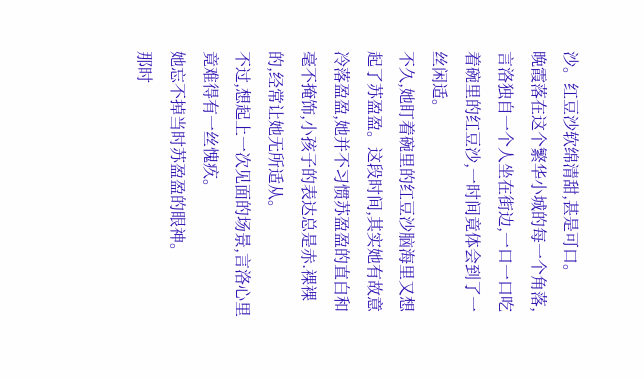沙。红豆沙软绵清甜,甚是可口。
晚霞落在这个繁华小城的每一个角落,言洛独自一个人坐在街边,一口一口吃着碗里的红豆沙,一时间竟体会到了一丝闲适。
不久,她盯着碗里的红豆沙脑海里又想起了苏盈盈。这段时间,其实她有故意冷落盈盈,她并不习惯苏盈盈的直白和毫不掩饰,小孩子的表达总是赤.裸裸的,经常让她无所适从。
不过,想起上一次见面的场景,言洛心里竟难得有一丝愧疚。
她忘不掉当时苏盈盈的眼神。
那时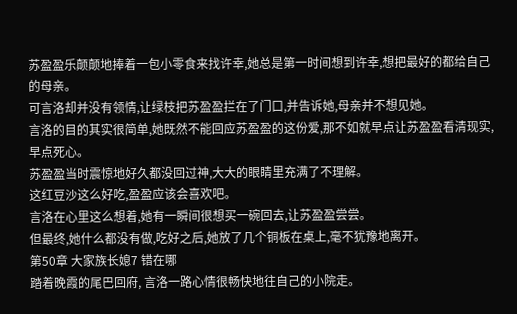苏盈盈乐颠颠地捧着一包小零食来找许幸,她总是第一时间想到许幸,想把最好的都给自己的母亲。
可言洛却并没有领情,让绿枝把苏盈盈拦在了门口,并告诉她,母亲并不想见她。
言洛的目的其实很简单,她既然不能回应苏盈盈的这份爱,那不如就早点让苏盈盈看清现实,早点死心。
苏盈盈当时震惊地好久都没回过神,大大的眼睛里充满了不理解。
这红豆沙这么好吃,盈盈应该会喜欢吧。
言洛在心里这么想着,她有一瞬间很想买一碗回去,让苏盈盈尝尝。
但最终,她什么都没有做,吃好之后,她放了几个铜板在桌上,毫不犹豫地离开。
第50章 大家族长媳7 错在哪
踏着晚霞的尾巴回府, 言洛一路心情很畅快地往自己的小院走。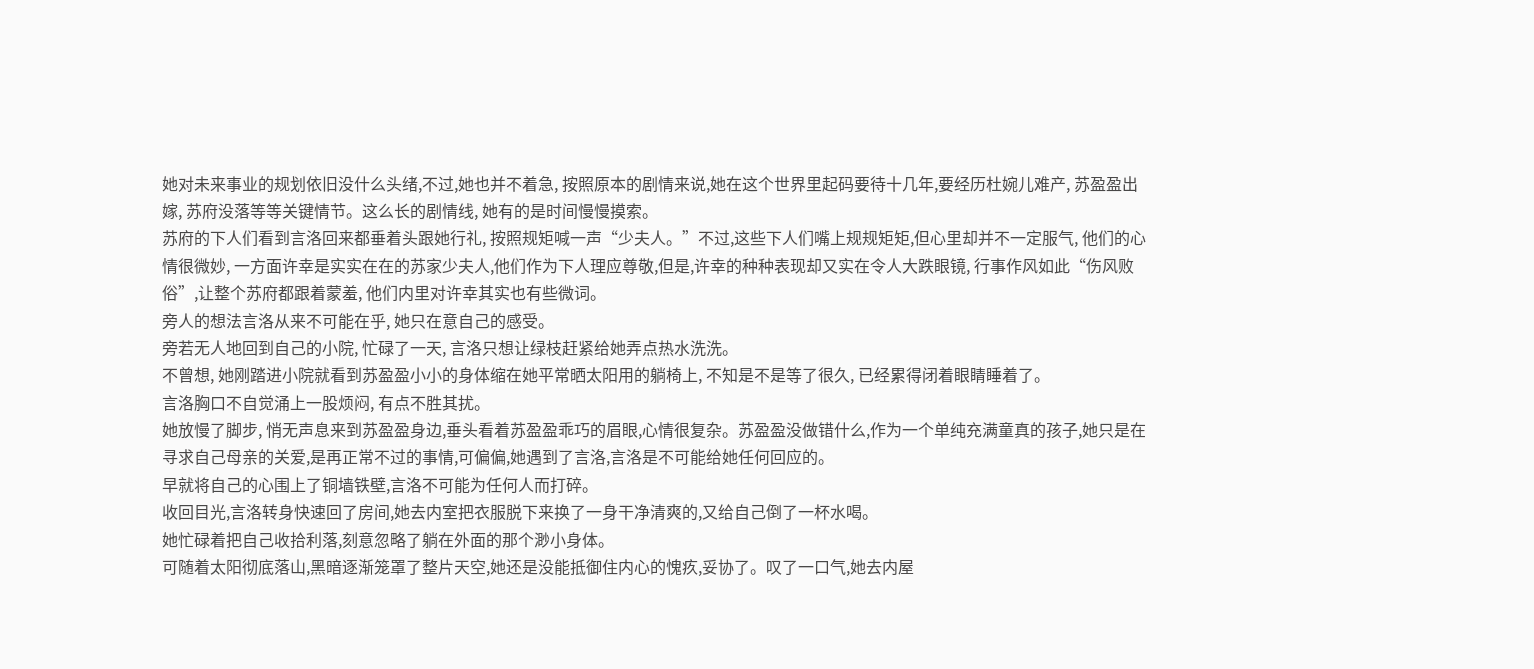她对未来事业的规划依旧没什么头绪,不过,她也并不着急, 按照原本的剧情来说,她在这个世界里起码要待十几年,要经历杜婉儿难产, 苏盈盈出嫁, 苏府没落等等关键情节。这么长的剧情线, 她有的是时间慢慢摸索。
苏府的下人们看到言洛回来都垂着头跟她行礼, 按照规矩喊一声“少夫人。”不过,这些下人们嘴上规规矩矩,但心里却并不一定服气, 他们的心情很微妙, 一方面许幸是实实在在的苏家少夫人,他们作为下人理应尊敬,但是,许幸的种种表现却又实在令人大跌眼镜, 行事作风如此“伤风败俗”,让整个苏府都跟着蒙羞, 他们内里对许幸其实也有些微词。
旁人的想法言洛从来不可能在乎, 她只在意自己的感受。
旁若无人地回到自己的小院, 忙碌了一天, 言洛只想让绿枝赶紧给她弄点热水洗洗。
不曾想, 她刚踏进小院就看到苏盈盈小小的身体缩在她平常晒太阳用的躺椅上, 不知是不是等了很久, 已经累得闭着眼睛睡着了。
言洛胸口不自觉涌上一股烦闷, 有点不胜其扰。
她放慢了脚步, 悄无声息来到苏盈盈身边,垂头看着苏盈盈乖巧的眉眼,心情很复杂。苏盈盈没做错什么,作为一个单纯充满童真的孩子,她只是在寻求自己母亲的关爱,是再正常不过的事情,可偏偏,她遇到了言洛,言洛是不可能给她任何回应的。
早就将自己的心围上了铜墙铁壁,言洛不可能为任何人而打碎。
收回目光,言洛转身快速回了房间,她去内室把衣服脱下来换了一身干净清爽的,又给自己倒了一杯水喝。
她忙碌着把自己收拾利落,刻意忽略了躺在外面的那个渺小身体。
可随着太阳彻底落山,黑暗逐渐笼罩了整片天空,她还是没能抵御住内心的愧疚,妥协了。叹了一口气,她去内屋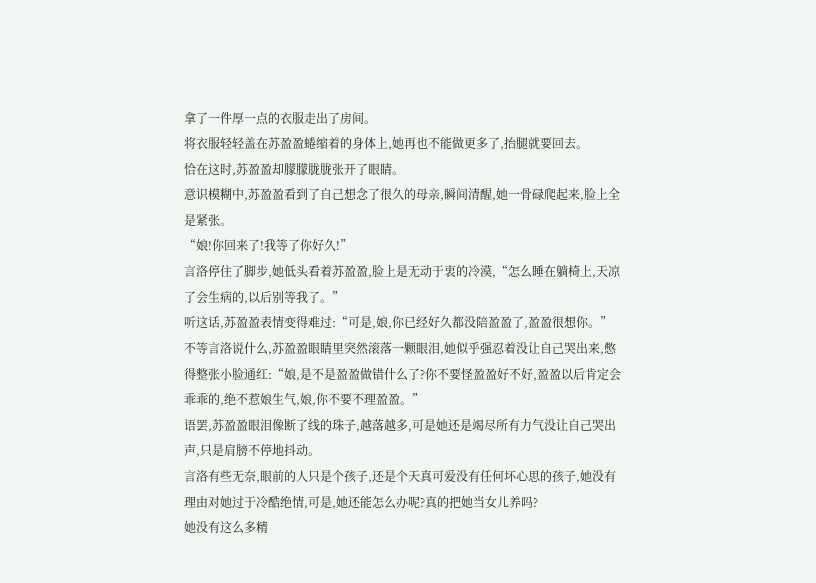拿了一件厚一点的衣服走出了房间。
将衣服轻轻盖在苏盈盈蜷缩着的身体上,她再也不能做更多了,抬腿就要回去。
恰在这时,苏盈盈却朦朦胧胧张开了眼睛。
意识模糊中,苏盈盈看到了自己想念了很久的母亲,瞬间清醒,她一骨碌爬起来,脸上全是紧张。
“娘!你回来了!我等了你好久!”
言洛停住了脚步,她低头看着苏盈盈,脸上是无动于衷的冷漠,“怎么睡在躺椅上,天凉了会生病的,以后别等我了。”
听这话,苏盈盈表情变得难过:“可是,娘,你已经好久都没陪盈盈了,盈盈很想你。”
不等言洛说什么,苏盈盈眼睛里突然滚落一颗眼泪,她似乎强忍着没让自己哭出来,憋得整张小脸通红:“娘,是不是盈盈做错什么了?你不要怪盈盈好不好,盈盈以后肯定会乖乖的,绝不惹娘生气,娘,你不要不理盈盈。”
语罢,苏盈盈眼泪像断了线的珠子,越落越多,可是她还是竭尽所有力气没让自己哭出声,只是肩膀不停地抖动。
言洛有些无奈,眼前的人只是个孩子,还是个天真可爱没有任何坏心思的孩子,她没有理由对她过于冷酷绝情,可是,她还能怎么办呢?真的把她当女儿养吗?
她没有这么多精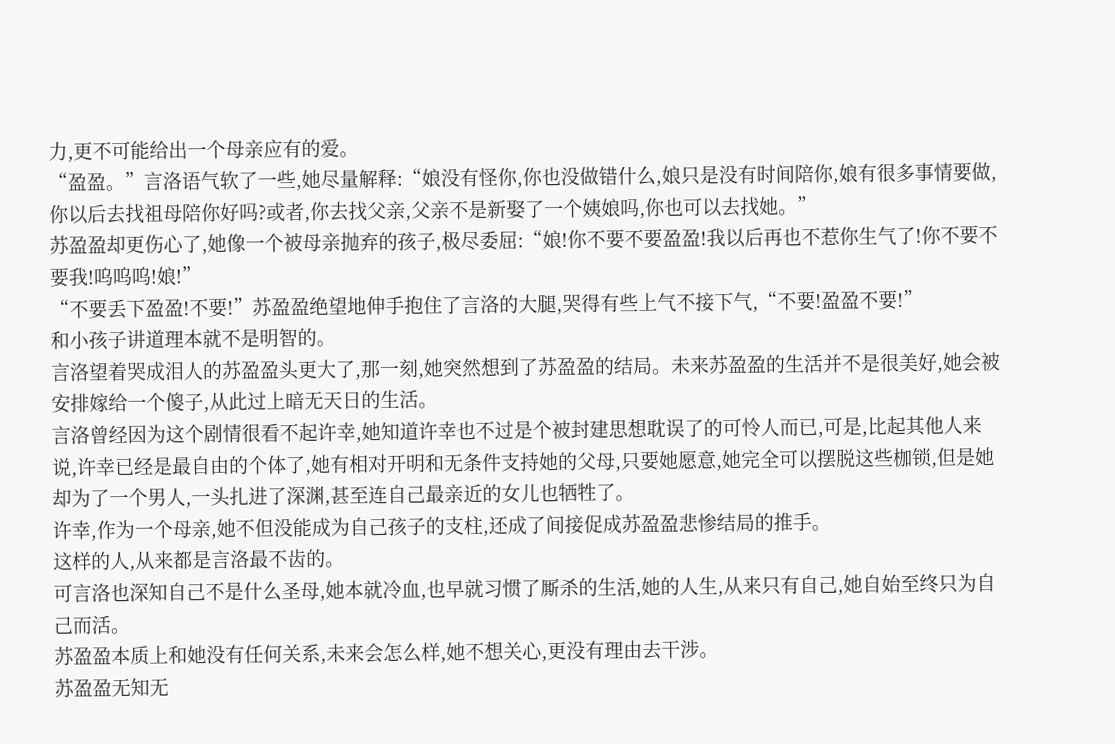力,更不可能给出一个母亲应有的爱。
“盈盈。”言洛语气软了一些,她尽量解释:“娘没有怪你,你也没做错什么,娘只是没有时间陪你,娘有很多事情要做,你以后去找祖母陪你好吗?或者,你去找父亲,父亲不是新娶了一个姨娘吗,你也可以去找她。”
苏盈盈却更伤心了,她像一个被母亲抛弃的孩子,极尽委屈:“娘!你不要不要盈盈!我以后再也不惹你生气了!你不要不要我!呜呜呜!娘!”
“不要丢下盈盈!不要!”苏盈盈绝望地伸手抱住了言洛的大腿,哭得有些上气不接下气,“不要!盈盈不要!”
和小孩子讲道理本就不是明智的。
言洛望着哭成泪人的苏盈盈头更大了,那一刻,她突然想到了苏盈盈的结局。未来苏盈盈的生活并不是很美好,她会被安排嫁给一个傻子,从此过上暗无天日的生活。
言洛曾经因为这个剧情很看不起许幸,她知道许幸也不过是个被封建思想耽误了的可怜人而已,可是,比起其他人来说,许幸已经是最自由的个体了,她有相对开明和无条件支持她的父母,只要她愿意,她完全可以摆脱这些枷锁,但是她却为了一个男人,一头扎进了深渊,甚至连自己最亲近的女儿也牺牲了。
许幸,作为一个母亲,她不但没能成为自己孩子的支柱,还成了间接促成苏盈盈悲惨结局的推手。
这样的人,从来都是言洛最不齿的。
可言洛也深知自己不是什么圣母,她本就冷血,也早就习惯了厮杀的生活,她的人生,从来只有自己,她自始至终只为自己而活。
苏盈盈本质上和她没有任何关系,未来会怎么样,她不想关心,更没有理由去干涉。
苏盈盈无知无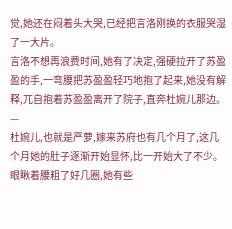觉,她还在闷着头大哭,已经把言洛刚换的衣服哭湿了一大片。
言洛不想再浪费时间,她有了决定,强硬拉开了苏盈盈的手,一弯腰把苏盈盈轻巧地抱了起来,她没有解释,兀自抱着苏盈盈离开了院子,直奔杜婉儿那边。
—
杜婉儿,也就是严萝,嫁来苏府也有几个月了,这几个月她的肚子逐渐开始显怀,比一开始大了不少。眼瞅着腰粗了好几圈,她有些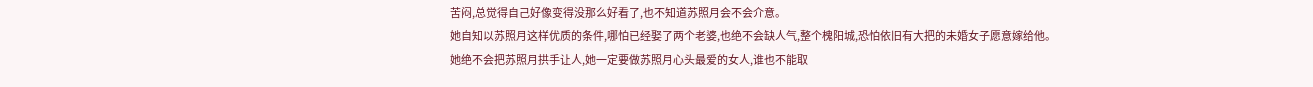苦闷,总觉得自己好像变得没那么好看了,也不知道苏照月会不会介意。
她自知以苏照月这样优质的条件,哪怕已经娶了两个老婆,也绝不会缺人气,整个槐阳城,恐怕依旧有大把的未婚女子愿意嫁给他。
她绝不会把苏照月拱手让人,她一定要做苏照月心头最爱的女人,谁也不能取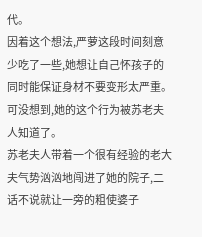代。
因着这个想法,严萝这段时间刻意少吃了一些,她想让自己怀孩子的同时能保证身材不要变形太严重。
可没想到,她的这个行为被苏老夫人知道了。
苏老夫人带着一个很有经验的老大夫气势汹汹地闯进了她的院子,二话不说就让一旁的粗使婆子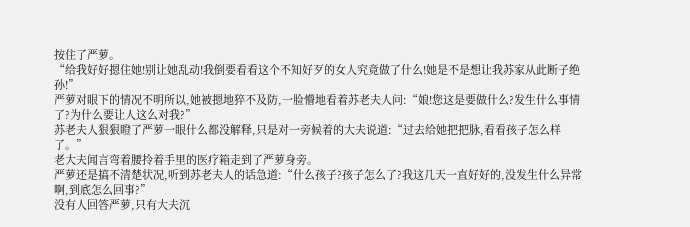按住了严萝。
“给我好好摁住她!别让她乱动!我倒要看看这个不知好歹的女人究竟做了什么!她是不是想让我苏家从此断子绝孙!”
严萝对眼下的情况不明所以,她被摁地猝不及防,一脸懵地看着苏老夫人问:“娘!您这是要做什么?发生什么事情了?为什么要让人这么对我?”
苏老夫人狠狠瞪了严萝一眼什么都没解释,只是对一旁候着的大夫说道:“过去给她把把脉,看看孩子怎么样了。”
老大夫闻言弯着腰拎着手里的医疗箱走到了严萝身旁。
严萝还是搞不清楚状况,听到苏老夫人的话急道:“什么孩子?孩子怎么了?我这几天一直好好的,没发生什么异常啊,到底怎么回事?”
没有人回答严萝,只有大夫沉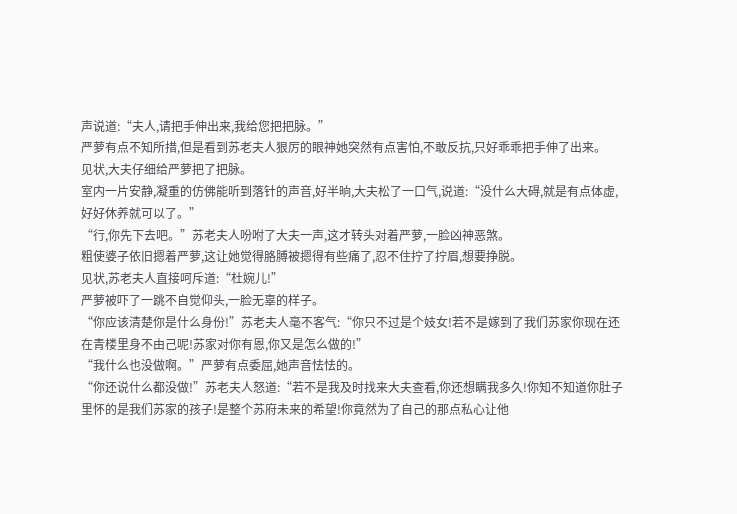声说道:“夫人,请把手伸出来,我给您把把脉。”
严萝有点不知所措,但是看到苏老夫人狠厉的眼神她突然有点害怕,不敢反抗,只好乖乖把手伸了出来。
见状,大夫仔细给严萝把了把脉。
室内一片安静,凝重的仿佛能听到落针的声音,好半晌,大夫松了一口气,说道:“没什么大碍,就是有点体虚,好好休养就可以了。”
“行,你先下去吧。”苏老夫人吩咐了大夫一声,这才转头对着严萝,一脸凶神恶煞。
粗使婆子依旧摁着严萝,这让她觉得胳膊被摁得有些痛了,忍不住拧了拧眉,想要挣脱。
见状,苏老夫人直接呵斥道:“杜婉儿!”
严萝被吓了一跳不自觉仰头,一脸无辜的样子。
“你应该清楚你是什么身份!”苏老夫人毫不客气:“你只不过是个妓女!若不是嫁到了我们苏家你现在还在青楼里身不由己呢!苏家对你有恩,你又是怎么做的!”
“我什么也没做啊。”严萝有点委屈,她声音怯怯的。
“你还说什么都没做!”苏老夫人怒道:“若不是我及时找来大夫查看,你还想瞒我多久!你知不知道你肚子里怀的是我们苏家的孩子!是整个苏府未来的希望!你竟然为了自己的那点私心让他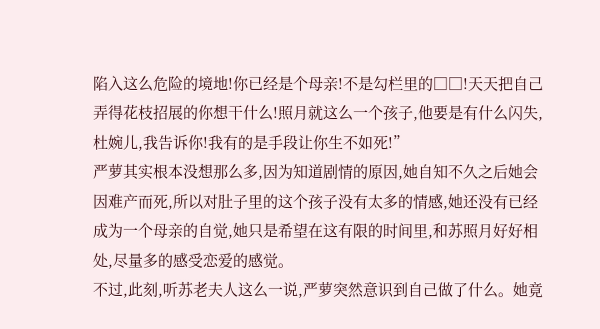陷入这么危险的境地!你已经是个母亲!不是勾栏里的□□!天天把自己弄得花枝招展的你想干什么!照月就这么一个孩子,他要是有什么闪失,杜婉儿,我告诉你!我有的是手段让你生不如死!”
严萝其实根本没想那么多,因为知道剧情的原因,她自知不久之后她会因难产而死,所以对肚子里的这个孩子没有太多的情感,她还没有已经成为一个母亲的自觉,她只是希望在这有限的时间里,和苏照月好好相处,尽量多的感受恋爱的感觉。
不过,此刻,听苏老夫人这么一说,严萝突然意识到自己做了什么。她竟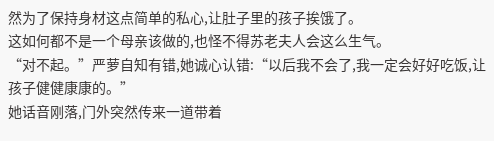然为了保持身材这点简单的私心,让肚子里的孩子挨饿了。
这如何都不是一个母亲该做的,也怪不得苏老夫人会这么生气。
“对不起。”严萝自知有错,她诚心认错:“以后我不会了,我一定会好好吃饭,让孩子健健康康的。”
她话音刚落,门外突然传来一道带着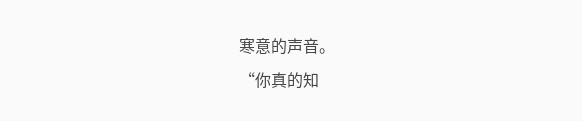寒意的声音。
“你真的知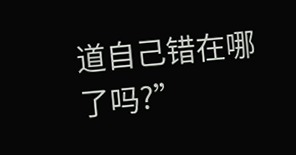道自己错在哪了吗?”